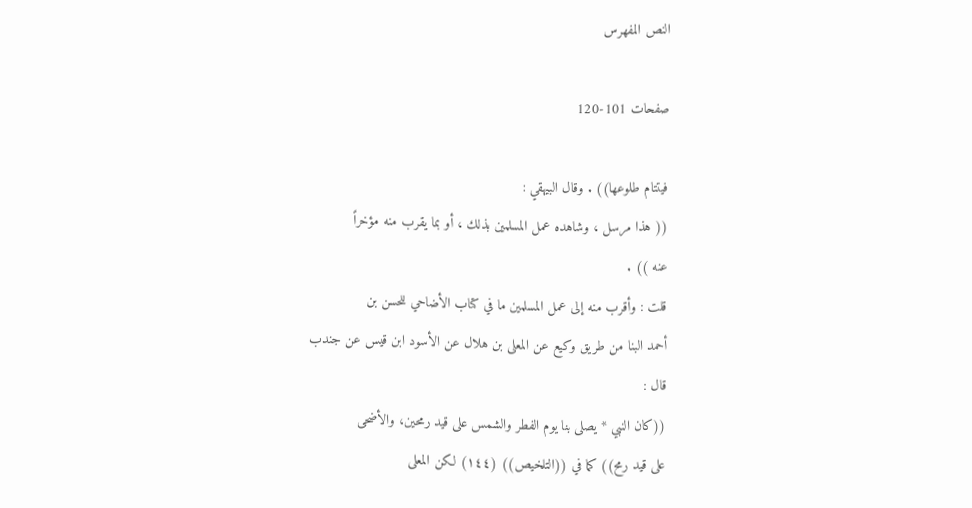النص المفهرس

صفحات 101-120

فيتتام طلوعها)) . وقال البيهقي :
(( هذا مرسل ، وشاهده عمل المسلمين بذلك ، أو بما يقرب منه مؤخراً
عنه )) .
قلت : وأقرب منه إلى عمل المسلمين ما في كتاب الأضاحي للحسن بن
أحمد البنا من طريق وكيع عن المعلى بن هلال عن الأسود ابن قيس عن جندب
قال :
((كان النبي * يصلى بنا يوم الفطر والشمس على قيد رمحين، والأضحى
على قيد رمح)) كما في ((التلخيص)) (١٤٤) لكن المعلى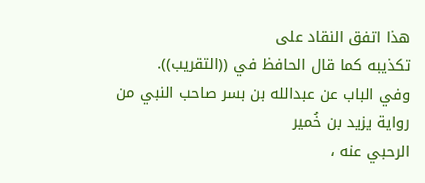هذا اتفق النقاد على
تكذيبه كما قال الحافظ في ((التقريب)).
وفي الباب عن عبدالله بن بسر صاحب النبي من رواية يزيد بن خُمير
الرحبي عنه ،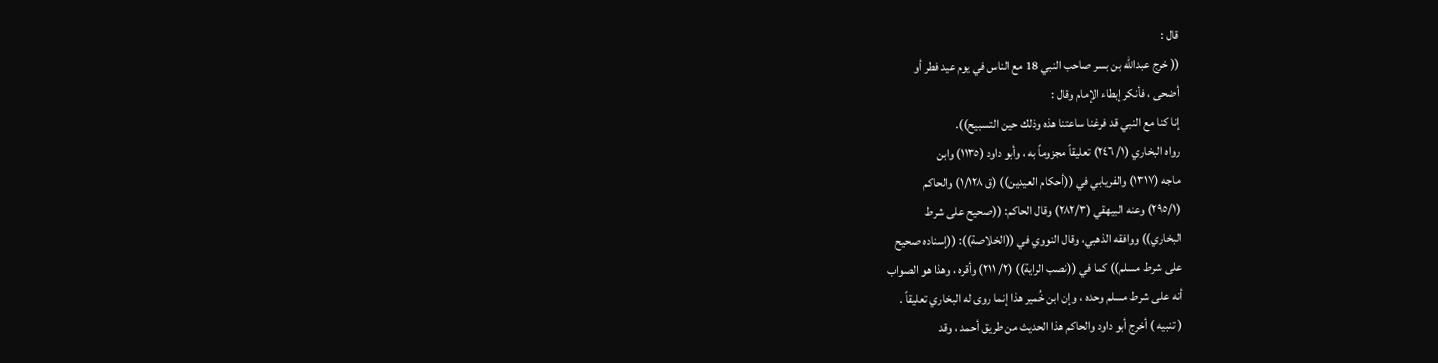قال :
(( خرج عبدالله بن بسر صاحب النبي 18 مع الناس في يوم عيد فطر أو
أضحى ، فأنكر إبطاء الإمام وقال :
إنا كنا مع النبي قد فرغنا ساعتنا هذه وذلك حين التسبيح)).
رواه البخاري (١/ ٢٤٦) تعليقاً مجزوماً به ، وأبو داود (١١٣٥) وابن
ماجه (١٣١٧) والفريابي في ((أحكام العيدين)) (ق ١/١٢٨) والحاكم
(٢٩٥/١) وعنه البيهقي (٢٨٢/٣) وقال الحاكم: ((صحيح على شرط
البخاري)) ووافقه الذهبي، وقال النووي في ((الخلاصة)): ((إسناده صحيح
على شرط مسلم)) كما في ((نصب الراية)) (٢/ ٢١١) وأقره ، وهذا هو الصواب
أنه على شرط مسلم وحده ، وإن ابن خُمير هذا إنما روى له البخاري تعليقاً .
( تنبيه ) أخرج أبو داود والحاكم هذا الحديث من طريق أحمد ، وقد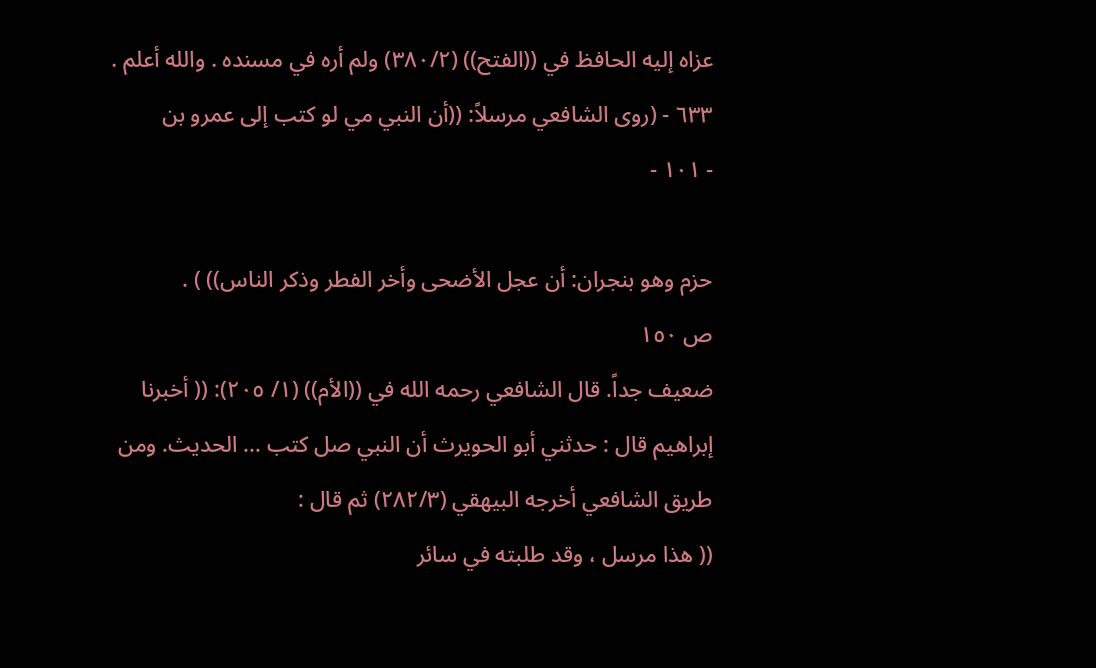عزاه إليه الحافظ في ((الفتح)) (٣٨٠/٢) ولم أره في مسنده . والله أعلم .
٦٣٣ - (روى الشافعي مرسلاً: ((أن النبي مي لو كتب إلى عمرو بن
- ١٠١ -

حزم وهو بنجران: أن عجل الأضحى وأخر الفطر وذكر الناس)) ) .
ص ١٥٠
ضعيف جداً. قال الشافعي رحمه الله في ((الأم)) (١/ ٢٠٥): (( أخبرنا
إبراهيم قال : حدثني أبو الحويرث أن النبي صل كتب ... الحديث. ومن
طريق الشافعي أخرجه البيهقي (٢٨٢/٣) ثم قال :
(( هذا مرسل ، وقد طلبته في سائر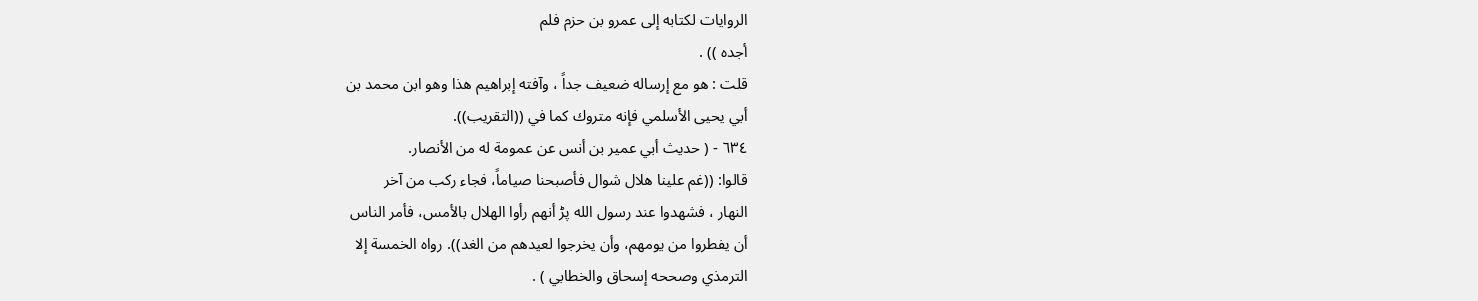الروايات لكتابه إلى عمرو بن حزم فلم
أجده )) .
قلت : هو مع إرساله ضعيف جداً ، وآفته إبراهيم هذا وهو ابن محمد بن
أبي يحيى الأسلمي فإنه متروك كما في ((التقريب)).
٦٣٤ - ( حديث أبي عمير بن أنس عن عمومة له من الأنصار.
قالوا: ((غم علينا هلال شوال فأصبحنا صياماً، فجاء ركب من آخر
النهار ، فشهدوا عند رسول الله پڑ أنهم رأوا الهلال بالأمس، فأمر الناس
أن يفطروا من يومهم، وأن يخرجوا لعيدهم من الغد)). رواه الخمسة إلا
الترمذي وصححه إسحاق والخطابي ) .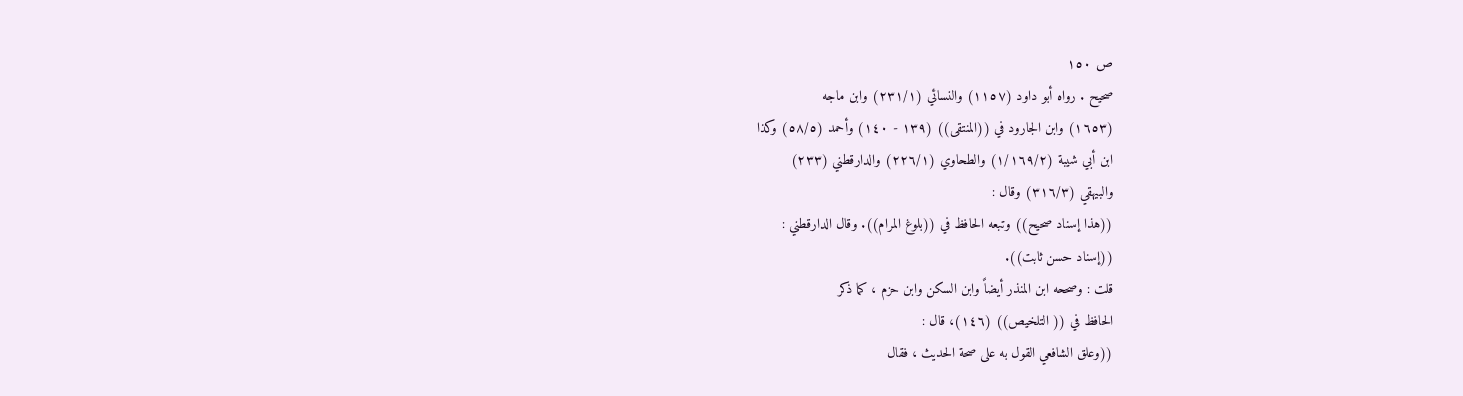ص ١٥٠
صحيح . رواه أبو داود (١١٥٧) والنسائي (٢٣١/١) وابن ماجه
(١٦٥٣) وابن الجارود في ((المنتقى)) (١٣٩ - ١٤٠) وأحمد (٥٨/٥) وكذا
ابن أبي شيبة (١/١٦٩/٢) والطحاوي (٢٢٦/١) والدارقطني (٢٣٣)
والبيهقي (٣١٦/٣) وقال :
((هذا إسناد صحيح)) وتبعه الحافظ في ((بلوغ المرام)). وقال الدارقطني :
((إسناد حسن ثابت)).
قلت : وصححه ابن المنذر أيضاً وابن السكن وابن حزم ، كما ذكر
الحافظ في (( التلخيص)) (١٤٦)، قال :
((وعلق الشافعي القول به على صحة الحديث ، فقال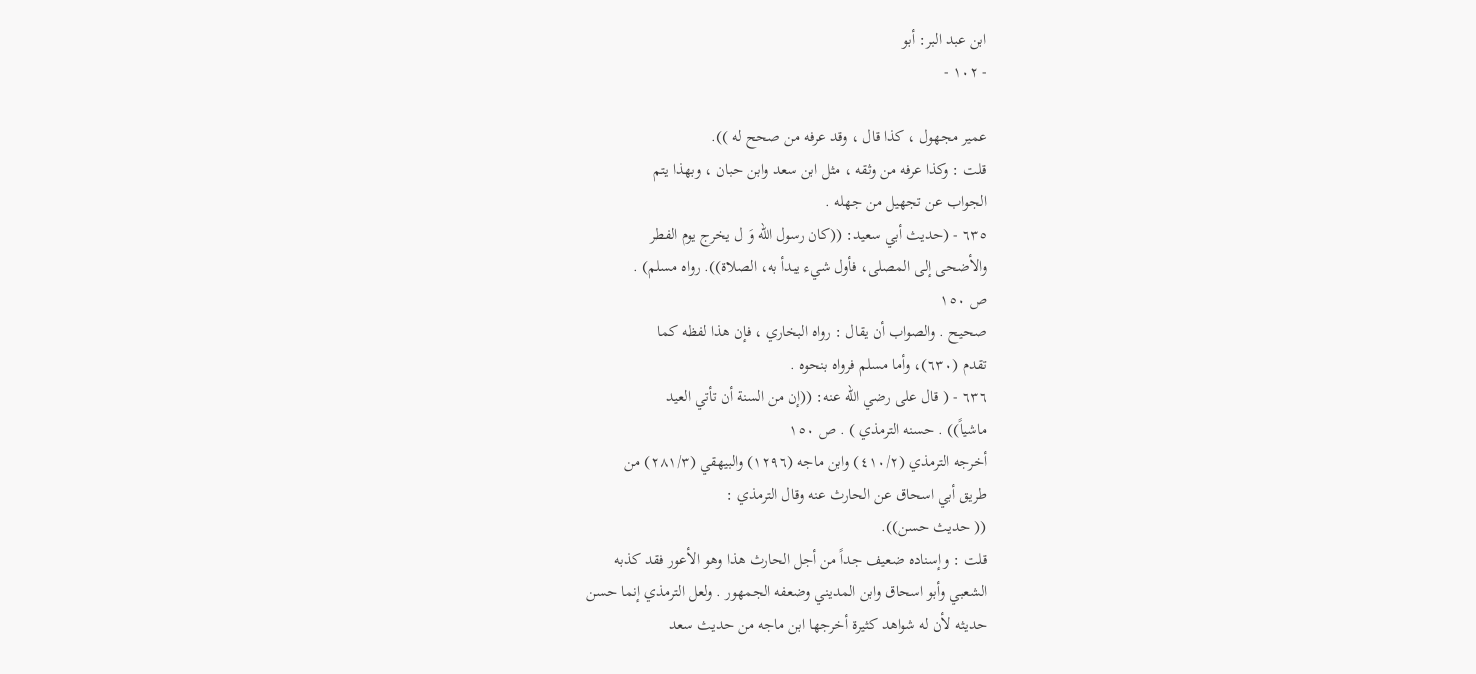ابن عبد البر: أبو
- ١٠٢ -

عمير مجهول ، كذا قال ، وقد عرفه من صحح له )).
قلت : وكذا عرفه من وثقه ، مثل ابن سعد وابن حبان ، وبهذا يتم
الجواب عن تجهيل من جهله .
٦٣٥ - (حديث أبي سعيد: ((كان رسول الله وَ ل يخرج يوم الفطر
والأضحى إلى المصلى، فأول شيء يبدأ به، الصلاة)). رواه مسلم) .
ص ١٥٠
صحيح . والصواب أن يقال : رواه البخاري ، فإن هذا لفظه كما
تقدم (٦٣٠)، وأما مسلم فرواه بنحوه .
٦٣٦ - ( قال على رضي الله عنه: ((إن من السنة أن تأتي العيد
ماشياً)) . حسنه الترمذي ) . ص ١٥٠
أخرجه الترمذي (٤١٠/٢) وابن ماجه (١٢٩٦) والبيهقي (٢٨١/٣) من
طريق أبي اسحاق عن الحارث عنه وقال الترمذي :
(( حديث حسن)).
قلت : وإسناده ضعيف جداً من أجل الحارث هذا وهو الأعور فقد كذبه
الشعبي وأبو اسحاق وابن المديني وضعفه الجمهور . ولعل الترمذي إنما حسن
حديثه لأن له شواهد كثيرة أخرجها ابن ماجه من حديث سعد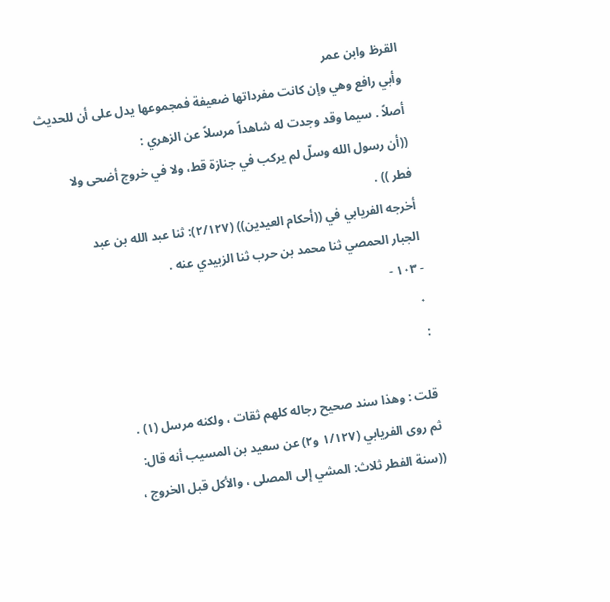القرظ وابن عمر
وأبي رافع وهي وإن كانت مفرداتها ضعيفة فمجموعها يدل على أن للحديث
أصلاً . سيما وقد وجدت له شاهداً مرسلاً عن الزهري :
((أن رسول الله وسلّ لم يركب في جنازة قط، ولا في خروج أضحى ولا
فطر )) .
أخرجه الفريابي في ((أحكام العيدين)) (٢/١٢٧): ثنا عبد الله بن عبد
الجبار الحمصي ثنا محمد بن حرب ثنا الزبيدي عنه .
- ١٠٣ -
٠
:

قلت : وهذا سند صحيح رجاله كلهم ثقات ، ولكنه مرسل (١) .
ثم روى الفريابي (١/١٢٧ و٢) عن سعيد بن المسيب أنه قال:
((سنة الفطر ثلاث: المشي إلى المصلى ، والأكل قبل الخروج ،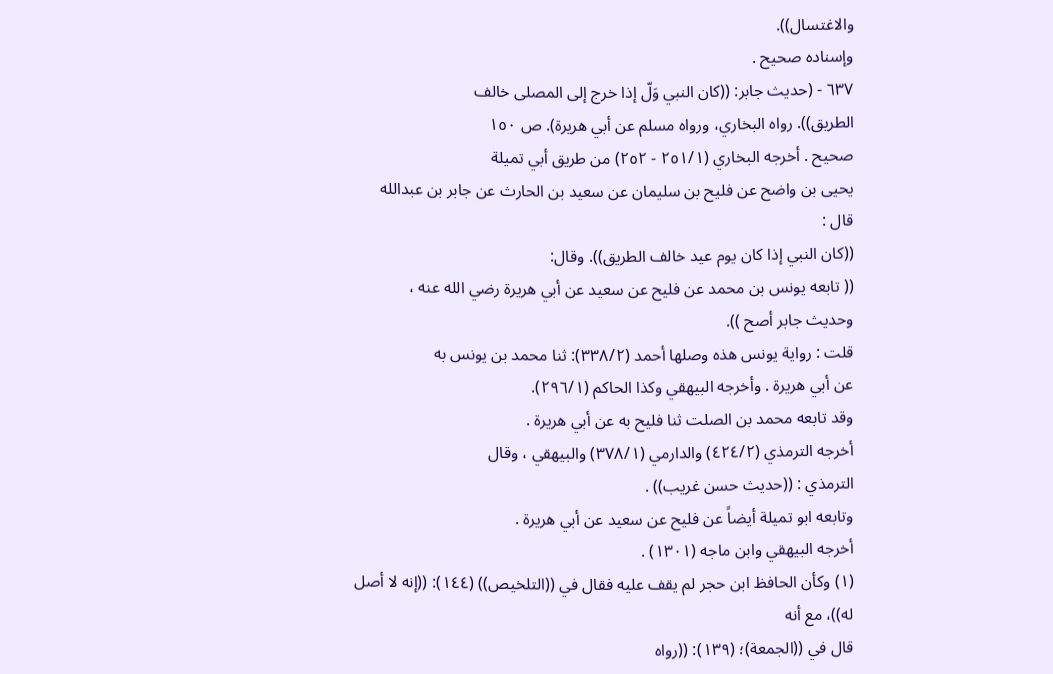والاغتسال)).
وإسناده صحيح .
٦٣٧ - (حديث جابر: ((كان النبي وَلّ إذا خرج إلى المصلى خالف
الطريق)). رواه البخاري، ورواه مسلم عن أبي هريرة). ص ١٥٠
صحيح . أخرجه البخاري (٢٥١/١ - ٢٥٢) من طريق أبي تميلة
يحيى بن واضح عن فليح بن سليمان عن سعيد بن الحارث عن جابر بن عبدالله
قال :
((كان النبي إذا كان يوم عيد خالف الطريق)). وقال:
(( تابعه يونس بن محمد عن فليح عن سعيد عن أبي هريرة رضي الله عنه ،
وحديث جابر أصح )).
قلت : رواية يونس هذه وصلها أحمد (٣٣٨/٢): ثنا محمد بن يونس به
عن أبي هريرة . وأخرجه البيهقي وكذا الحاكم (٢٩٦/١).
وقد تابعه محمد بن الصلت ثنا فليح به عن أبي هريرة .
أخرجه الترمذي (٤٢٤/٢) والدارمي (٣٧٨/١) والبيهقي ، وقال
الترمذي : ((حديث حسن غريب)) .
وتابعه ابو تميلة أيضاً عن فليح عن سعيد عن أبي هريرة .
أخرجه البيهقي وابن ماجه (١٣٠١) .
(١) وكأن الحافظ ابن حجر لم يقف عليه فقال في ((التلخيص)) (١٤٤): ((إنه لا أصل له))، مع أنه
قال في ((الجمعة)؛ (١٣٩): ((رواه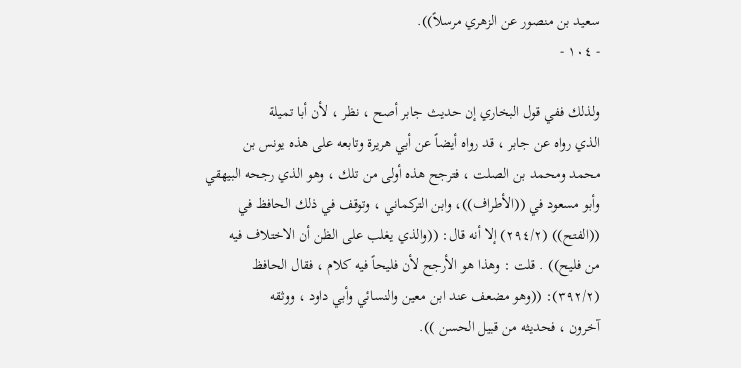سعيد بن منصور عن الزهري مرسلاً)).
- ١٠٤ -

ولذلك ففي قول البخاري إن حديث جابر أصح ، نظر ، لأن أبا تميلة
الذي رواه عن جابر ، قد رواه أيضاً عن أبي هريرة وتابعه على هذه يونس بن
محمد ومحمد بن الصلت ، فترجح هذه أولى من تلك ، وهو الذي رجحه البيهقي
وأبو مسعود في ((الأطراف))، وابن التركماني ، وتوقف في ذلك الحافظ في
((الفتح)) (٢٩٤/٢) إلا أنه قال: ((والذي يغلب على الظن أن الاختلاف فيه
من فليح)) . قلت : وهذا هو الأرجح لأن فليحاً فيه كلام ، فقال الحافظ
(٣٩٢/٢): ((وهو مضعف عند ابن معين والنسائي وأبي داود ، ووثقه
آخرون ، فحديثه من قبيل الحسن )).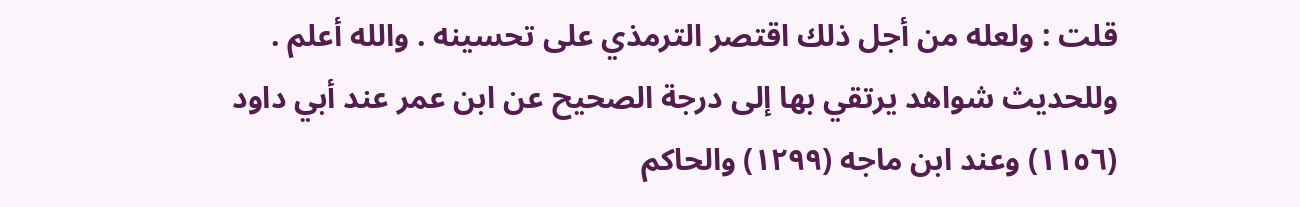قلت : ولعله من أجل ذلك اقتصر الترمذي على تحسينه . والله أعلم .
وللحدیث شواهد یرتقي بها إلى درجة الصحیح عن ابن عمر عند أبي داود
(١١٥٦) وعند ابن ماجه (١٢٩٩) والحاكم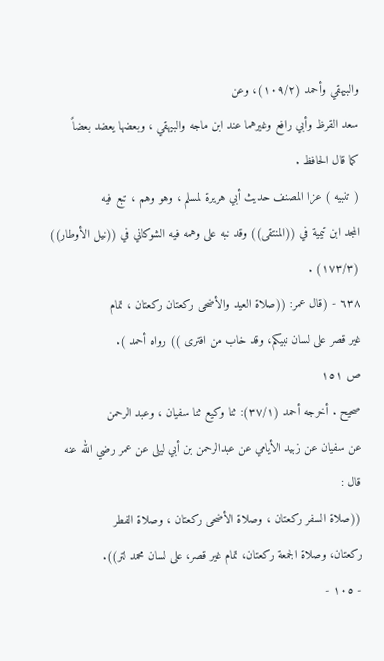والبيهقي وأحمد (١٠٩/٢)، وعن
سعد القرظ وأبي رافع وغيرهما عند ابن ماجه والبيهقي ، وبعضها يعضد بعضاً
كما قال الحافظ .
( تنبيه ) عزا المصنف حديث أبي هريرة لمسلم ، وهو وهم ، تبع فيه
المجد ابن تيمية في ((المنتقى)) وقد نبه على وهمه فيه الشوكاني في ((نيل الأوطار))
(١٧٣/٣) .
٦٣٨ - (قال عمر: ((صلاة العيد والأضحى ركعتان ركعتان ، تمام
غير قصر على لسان نبيكم، وقد خاب من افترى )) رواه أحمد ).
ص ١٥١
صحيح . أخرجه أحمد (٣٧/١): ثنا وكيع ثنا سفيان ، وعبد الرحمن
عن سفيان عن زبيد الأيامي عن عبدالرحمن بن أبي ليلى عن عمر رضي الله عنه
قال :
((صلاة السفر ركعتان ، وصلاة الأضحى ركعتان ، وصلاة الفطر
ركعتان، وصلاة الجمعة ركعتان، تمام غير قصر، على لسان محمد لتر)).
- ١٠٥ -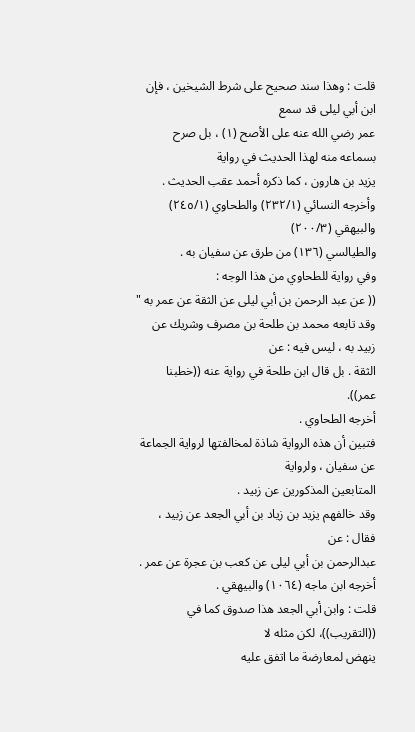قلت : وهذا سند صحيح على شرط الشيخين ، فإن ابن أبي ليلى قد سمع
عمر رضي الله عنه على الأصح (١) ، بل صرح بسماعه منه لهذا الحديث في رواية
يزيد بن هارون ، كما ذكره أحمد عقب الحديث .
وأخرجه النسائي (٢٣٢/١) والطحاوي (٢٤٥/١) والبيهقي (٢٠٠/٣)
والطيالسي (١٣٦) من طرق عن سفيان به .
وفي رواية للطحاوي من هذا الوجه :
(( عن عبد الرحمن بن أبي ليلى عن الثقة عن عمر به "
وقد تابعه محمد بن طلحة بن مصرف وشريك عن زبيد به ، ليس فيه : عن
الثقة . بل قال ابن طلحة في رواية عنه ((خطبنا عمر)).
أخرجه الطحاوي .
فتبين أن هذه الرواية شاذة لمخالفتها لرواية الجماعة عن سفيان ، ولرواية
المتابعين المذكورين عن زبيد .
وقد خالفهم يزيد بن زياد بن أبي الجعد عن زبيد ، فقال : عن
عبدالرحمن بن أبي ليلى عن كعب بن عجرة عن عمر .
أخرجه ابن ماجه (١٠٦٤) والبيهقي .
قلت : وابن أبي الجعد هذا صدوق كما في ((التقريب))، لكن مثله لا
ينهض لمعارضة ما اتفق عليه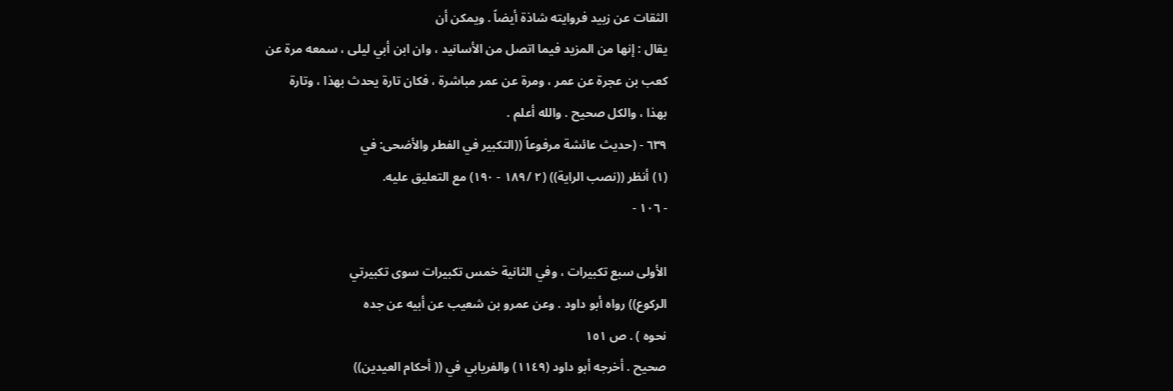الثقات عن زبيد فروايته شاذة أيضاً . ويمكن أن
يقال : إنها من المزيد فيما اتصل من الأسانيد ، وان ابن أبي ليلى ، سمعه مرة عن
كعب بن عجرة عن عمر ، ومرة عن عمر مباشرة ، فكان تارة يحدث بهذا ، وتارة
بهذا ، والكل صحيح . والله أعلم .
٦٣٩ - (حديث عائشة مرفوعاً ((التكبير في الفطر والأضحى: في
(١) أنظر ((نصب الراية)) (٢ /١٨٩ - ١٩٠) مع التعليق عليه.
- ١٠٦ -

الأولى سبع تكبيرات ، وفي الثانية خمس تكبيرات سوى تكبيرتي
الركوع)) رواه أبو داود . وعن عمرو بن شعيب عن أبيه عن جده
نحوه ) . ص ١٥١
صحيح . أخرجه أبو داود (١١٤٩) والفريابي في (( أحكام العيدين))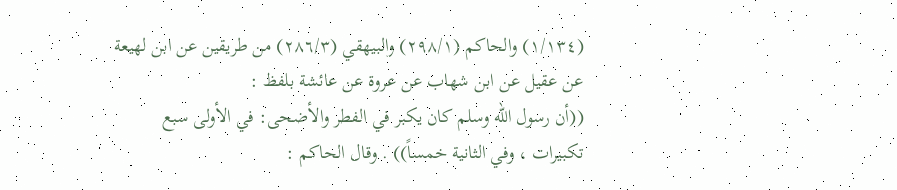(١/١٣٤) والحاكم (٢٩٨/١) والبيهقي (٢٨٦/٣) من طريقين عن ابن لهيعة
عن عقيل عن ابن شهاب عن عروة عن عائشة بلفظ :
((أن رسول الله وسلم كان يكبر في الفطر والأضحى: في الأولى سبع
تكبيرات ، وفي الثانية خمساً)) . وقال الحاكم :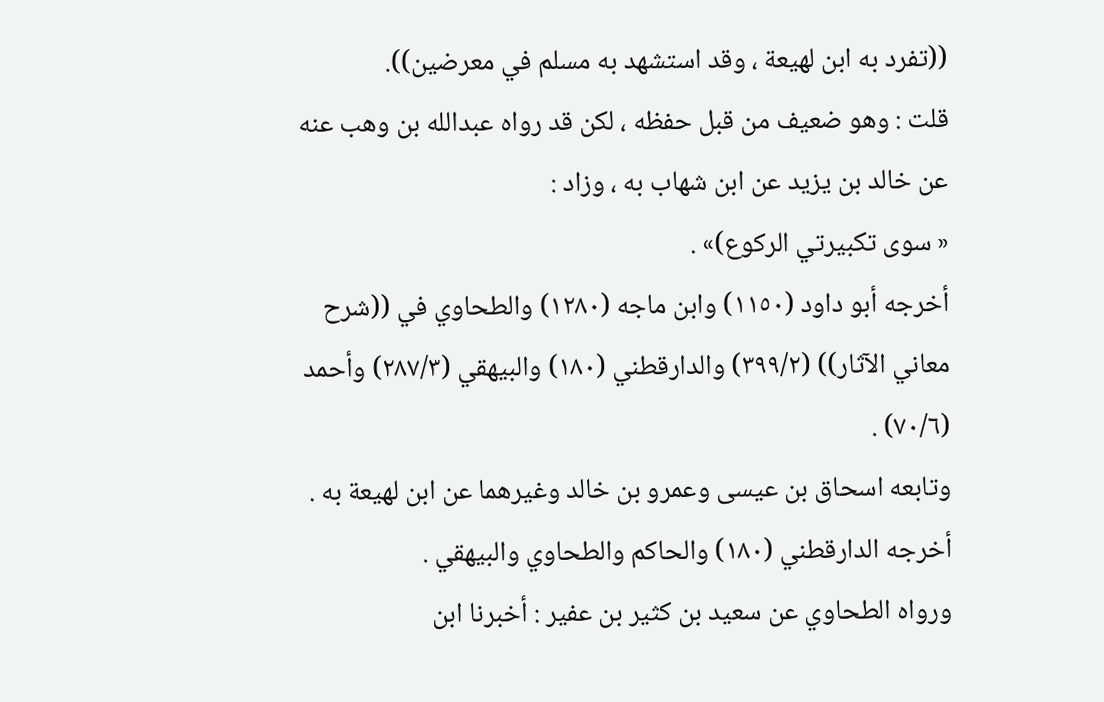((تفرد به ابن لهيعة ، وقد استشهد به مسلم في معرضين)).
قلت : وهو ضعيف من قبل حفظه ، لكن قد رواه عبدالله بن وهب عنه
عن خالد بن یزید عن ابن شهاب به ، وزاد :
« سوی تکبیرتي الركوع)» .
أخرجه أبو داود (١١٥٠) وابن ماجه (١٢٨٠) والطحاوي في ((شرح
معاني الآثار)) (٣٩٩/٢) والدارقطني (١٨٠) والبيهقي (٢٨٧/٣) وأحمد
(٧٠/٦) .
وتابعه اسحاق بن عيسى وعمرو بن خالد وغيرهما عن ابن لهيعة به .
أخرجه الدارقطني (١٨٠) والحاكم والطحاوي والبيهقي .
ورواه الطحاوي عن سعيد بن كثير بن عفير : أخبرنا ابن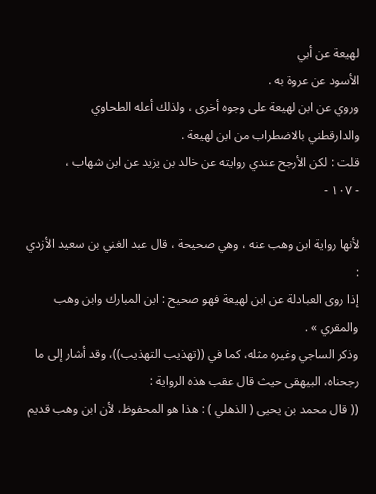لهيعة عن أبي
الأسود عن عروة به .
وروي عن ابن لهيعة على وجوه أخرى ، ولذلك أعله الطحاوي
والدارقطني بالاضطراب من ابن لهيعة .
قلت : لكن الأرجح عندي روايته عن خالد بن يزيد عن ابن شهاب ،
- ١٠٧ -

لأنها رواية ابن وهب عنه ، وهي صحيحة ، قال عبد الغني بن سعيد الأزدي :
إذا روى العبادلة عن ابن لهيعة فهو صحيح : ابن المبارك وابن وهب والمقري » .
وذكر الساجي وغيره مثله، كما في ((تهذيب التهذيب))، وقد أشار إلى ما
رجحناه، البيهقى حيث قال عقب هذه الرواية :
(( قال محمد بن يحيى ( الذهلي ) : هذا هو المحفوظ، لأن ابن وهب قديم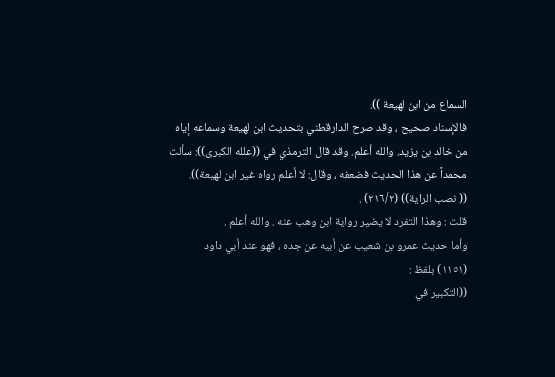السماع من ابن لهيعة )).
فالإسناد صحيح ، وقد صرح الدارقطني بتحديث ابن لهيعة وسماعه إياه
من خالد بن يزيد. والله أعلم. وقد قال الترمذي في ((علله الكبرى)): سألت
محمداً عن هذا الحديث فضعفه ، وقال: لا أعلم رواه غير ابن لهيعة)).
(( نصب الراية)) (٢١٦/٢) .
قلت : وهذا التفرد لا يضير رواية ابن وهب عنه . والله أعلم .
وأما حديث عمرو بن شعيب عن أبيه عن جده ، فهو عند أبي داود
(١١٥١) بلفظ :
((التكبير في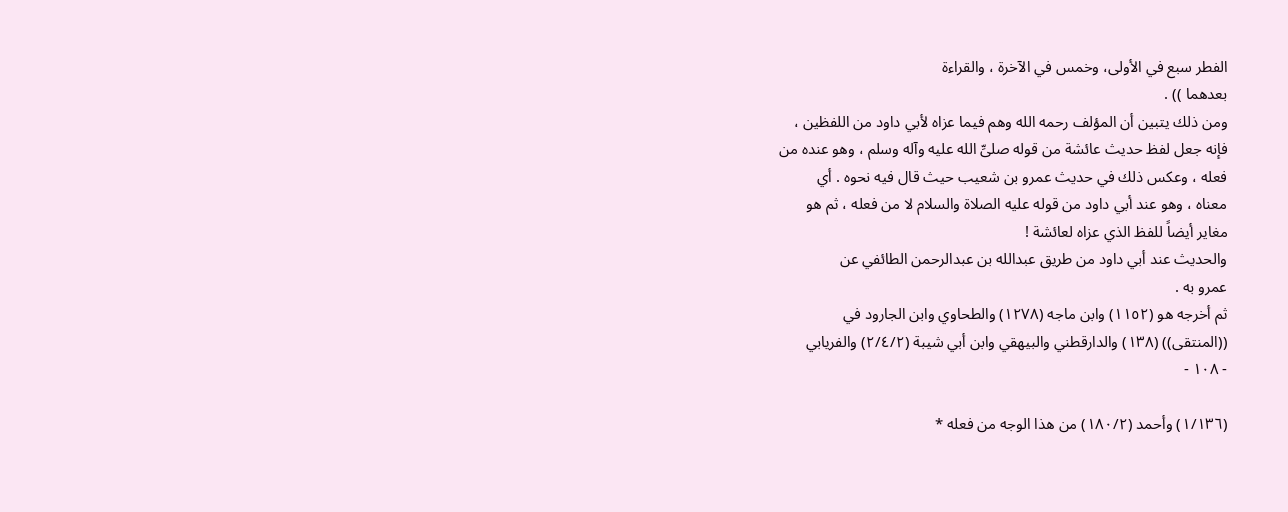الفطر سبع في الأولى، وخمس في الآخرة ، والقراءة
بعدهما )) .
ومن ذلك يتبين أن المؤلف رحمه الله وهم فيما عزاه لأبي داود من اللفظين ،
فإنه جعل لفظ حديث عائشة من قوله صلىِّ الله عليه وآله وسلم ، وهو عنده من
فعله ، وعكس ذلك في حديث عمرو بن شعيب حيث قال فيه نحوه . أي
معناه ، وهو عند أبي داود من قوله عليه الصلاة والسلام لا من فعله ، ثم هو
مغاير أيضاً للفظ الذي عزاه لعائشة !
والحديث عند أبي داود من طريق عبدالله بن عبدالرحمن الطائفي عن
عمرو به .
ثم أخرجه هو (١١٥٢) وابن ماجه (١٢٧٨) والطحاوي وابن الجارود في
((المنتقى)) (١٣٨) والدارقطني والبيهقي وابن أبي شيبة (٢/٤/٢) والفريابي
- ١٠٨ -

(١/١٣٦) وأحمد (١٨٠/٢) من هذا الوجه من فعله *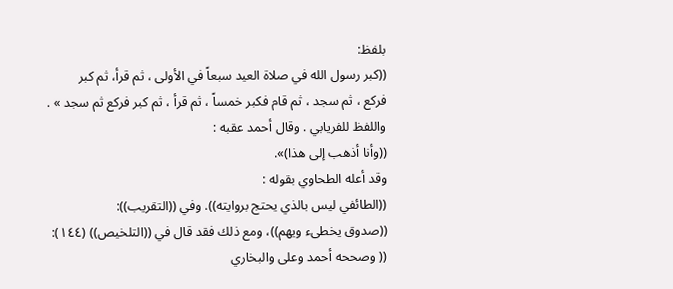بلفظ:
((كبر رسول الله في صلاة العيد سبعاً في الأولى ، ثم قرأ، ثم كبر
فركع ، ثم سجد ، ثم قام فكبر خمساً ، ثم قرأ ، ثم كبر فركع ثم سجد » .
واللفظ للفريابي . وقال أحمد عقبه :
((وأنا أذهب إلى هذا)».
وقد أعله الطحاوي بقوله :
((الطائفي ليس بالذي يحتج بروايته)). وفي ((التقريب)):
((صدوق يخطىء ويهم))، ومع ذلك فقد قال في ((التلخيص)) (١٤٤):
(( وصححه أحمد وعلى والبخاري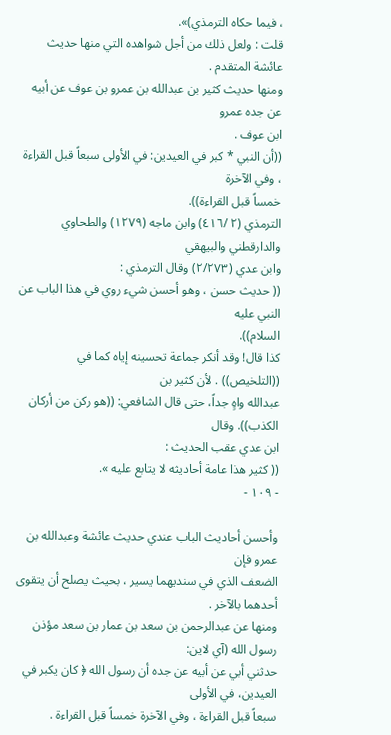، فيما حكاه الترمذي)».
قلت : ولعل ذلك من أجل شواهده التي منها حديث عائشة المتقدم .
ومنها حدیث کثیر بن عبدالله بن عمرو بن عوف عن أبيه عن جده عمرو
ابن عوف .
((أن النبي * كبر في العيدين: في الأولى سبعاً قبل القراءة ، وفي الآخرة
خمساً قبل القراءة)).
الترمذي (٢ /٤١٦) وابن ماجه (١٢٧٩) والطحاوي والدارقطني والبيهقي
وابن عدي (٢/٢٧٣) وقال الترمذي :
(( حديث حسن ، وهو أحسن شيء روي في هذا الباب عن النبي عليه
السلام)).
كذا قال! وقد أنكر جماعة تحسينه إياه كما في ((التلخيص)) . لأن كثير بن
عبدالله واهٍ جداً، حتى قال الشافعي: ((هو ركن من أركان الكذب)). وقال
ابن عدي عقب الحديث :
(( كثير هذا عامة أحاديثه لا يتابع عليه ».
- ١٠٩ -

وأحسن أحاديث الباب عندي حديث عائشة وعبدالله بن عمرو فإن
الضعف الذي في سنديهما يسير ، بحيث يصلح أن يتقوى أحدهما بالآخر .
ومنها عن عبدالرحمن بن سعد بن عمار بن سعد مؤذن رسول الله (آي لاين:
حدثني أبي عن أبيه عن جده أن رسول الله ﴿ كان يكبر في العيدين، في الأولى
سبعاً قبل القراءة ، وفي الآخرة خمساً قبل القراءة .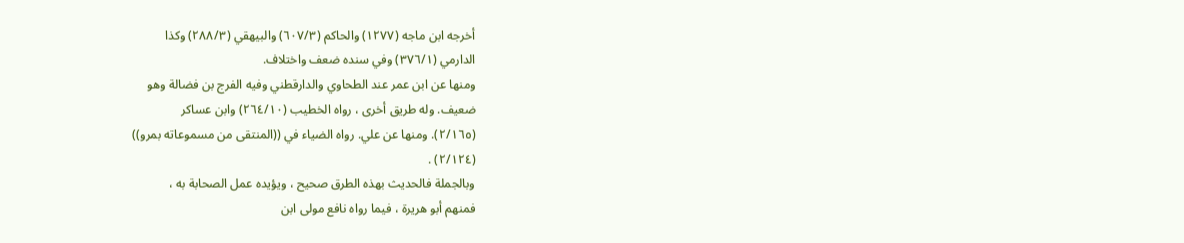أخرجه ابن ماجه (١٢٧٧) والحاكم (٦٠٧/٣) والبيهقي (٢٨٨/٣) وكذا
الدارمي (٣٧٦/١) وفي سنده ضعف واختلاف.
ومنها عن ابن عمر عند الطحاوي والدارقطني وفيه الفرج بن فضالة وهو
ضعيف. وله طريق أخرى ، رواه الخطيب (٢٦٤/١٠) وابن عساكر
(٢/١٦٥). ومنها عن علي. رواه الضياء في ((المنتقى من مسموعاته بمرو))
(٢/١٢٤) .
وبالجملة فالحديث بهذه الطرق صحيح ، ويؤيده عمل الصحابة به ،
فمنهم أبو هريرة ، فيما رواه نافع مولى ابن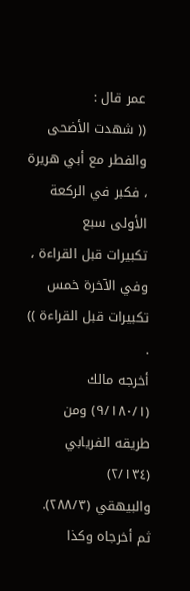عمر قال :
(( شهدت الأضحى والفطر مع أبي هريرة ، فكبر في الركعة الأولى سبع
تكبيرات قبل القراءة ، وفي الآخرة خمس تكبيرات قبل القراءة )) .
أخرجه مالك (٩/١٨٠/١) ومن طريقه الفريابي (٢/١٣٤)
والبيهقي (٢٨٨/٣). ثم أخرجاه وكذا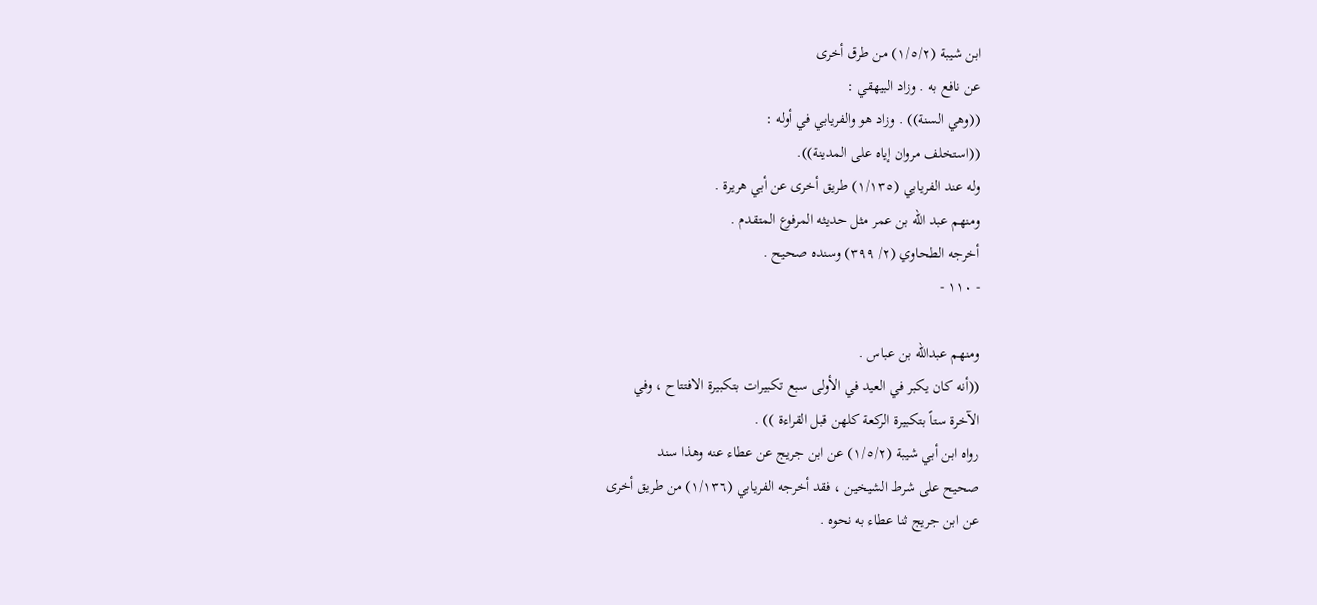ابن شيبة (١/٥/٢) من طرق أخرى
عن نافع به . وزاد البيهقي :
((وهي السنة)) . وزاد هو والفريابي في أوله :
((استخلف مروان إياه على المدينة)).
وله عند الفريابي (١/١٣٥) طريق أخرى عن أبي هريرة .
ومنهم عبد الله بن عمر مثل حديثه المرفوع المتقدم .
أخرجه الطحاوي (٢/ ٣٩٩) وسنده صحيح .
- ١١٠ -

ومنهم عبدالله بن عباس .
((أنه كان يكبر في العيد في الأولى سبع تكبيرات بتكبيرة الافتتاح ، وفي
الآخرة ستاً بتكبيرة الركعة كلهن قبل القراءة )) .
رواه ابن أبي شيبة (١/٥/٢) عن ابن جريج عن عطاء عنه وهذا سند
صحيح على شرط الشيخين ، فقد أخرجه الفريابي (١/١٣٦) من طريق أخرى
عن ابن جريج ثنا عطاء به نحوه .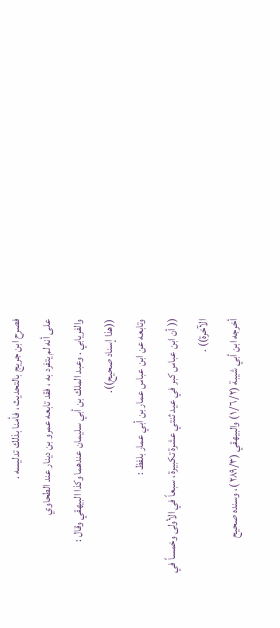فصرح ابن جريج بالتحديث ، فأمنا بذلك تدليسه .
على أنه لم يتفرد به ، فقد تابعه عمرو بن دينار عند الطحاوي
والفريابي . وعبد الملك بن أبي سليمان عندهما وكذا البيهقي وقال :
((هذا إسناد صحيح)).
وتابعه عن ابن عباس عمار بن أبي عمار بلفظ :
(( أن ابن عباس كبر في عيد ثنتي عشرة تكبيرة ، سبعاً في الأولى وخمساً في
الآخرة)) .
أخرجه ابن أبي شيبة (١/٦/٢) والبيهقي (٢٨٩/٣ )، وسنده صحيح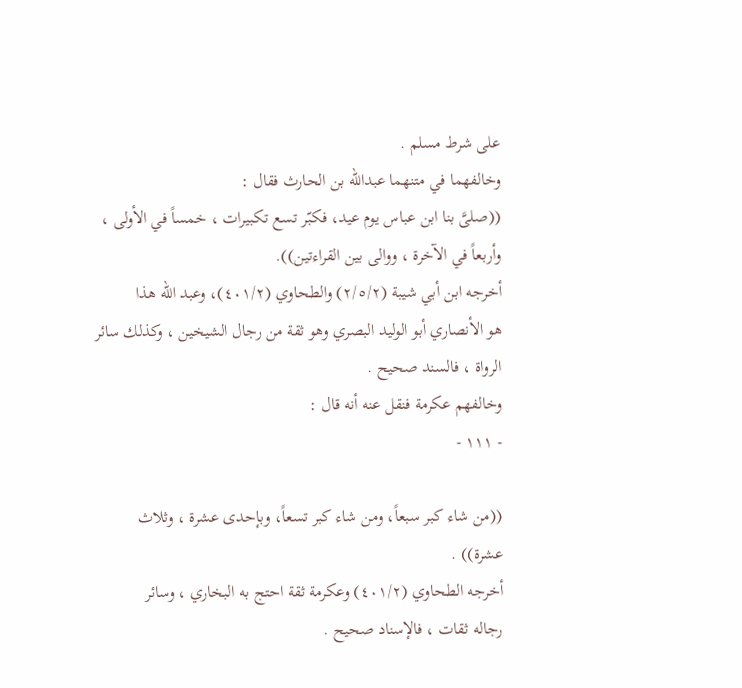على شرط مسلم .
وخالفهما في متنهما عبدالله بن الحارث فقال :
((صلىَّ بنا ابن عباس يوم عيد، فكبّر تسع تكبيرات ، خمساً في الأولى ،
وأربعاً في الآخرة ، ووالى بين القراءتين)).
أخرجه ابن أبي شيبة (٢/٥/٢) والطحاوي (٤٠١/٢)، وعبد الله هذا
هو الأنصاري أبو الوليد البصري وهو ثقة من رجال الشيخين ، وكذلك سائر
الرواة ، فالسند صحيح .
وخالفهم عكرمة فنقل عنه أنه قال :
- ١١١ -

((من شاء كبر سبعاً، ومن شاء كبر تسعاً، وبإحدى عشرة ، وثلاث
عشرة)) .
أخرجه الطحاوي (٤٠١/٢) وعكرمة ثقة احتج به البخاري ، وسائر
رجاله ثقات ، فالإسناد صحيح .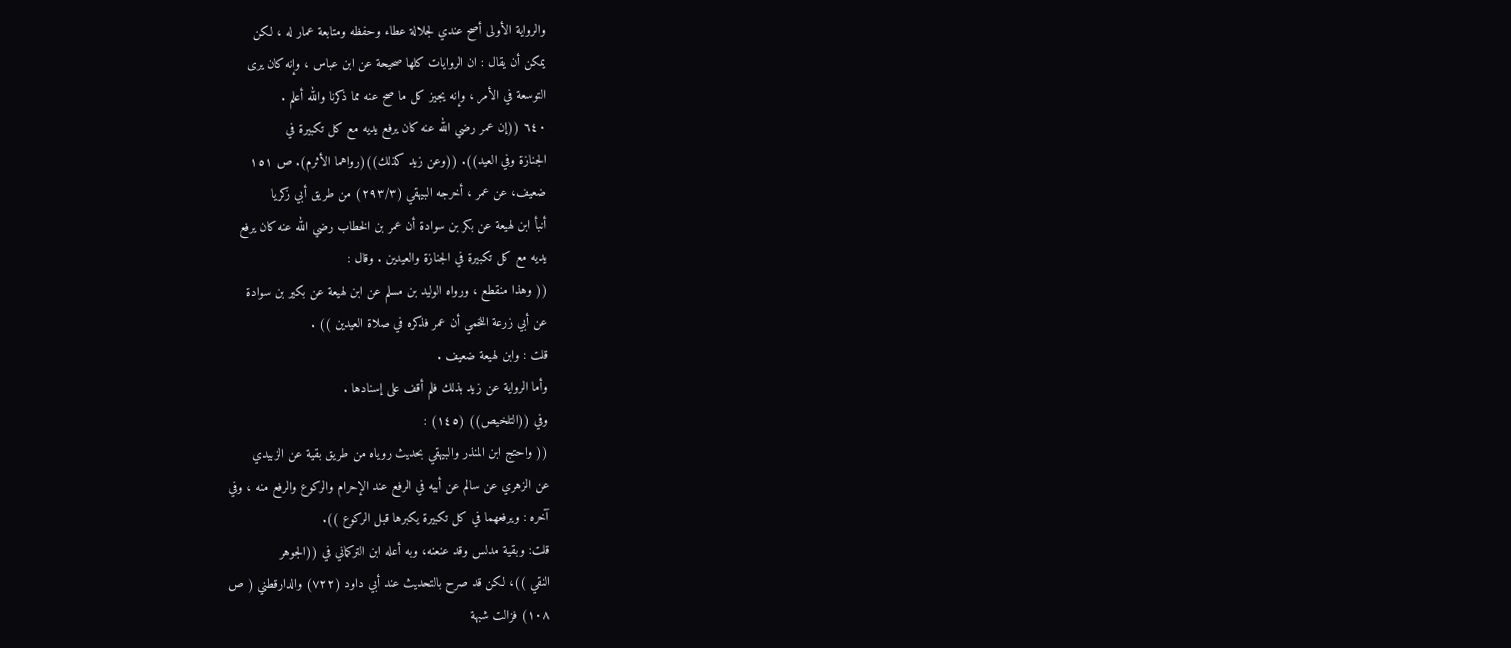والرواية الأولى أصح عندي لجلالة عطاء وحفظه ومتابعة عمار له ، لكن
يمكن أن يقال : ان الروايات كلها صحيحة عن ابن عباس ، وإنه كان يرى
التوسعة في الأمر ، وإنه يجيز كل ما صح عنه مما ذكرنا والله أعلم .
٦٤٠ ((إن عمر رضي الله عنه كان يرفع يديه مع كل تكبيرة في
الجنازة وفي العيد)). ((وعن زيد كذلك))(رواهما الأثرم). ص ١٥١
ضعيف، عن عمر ، أخرجه البيهقي (٢٩٣/٣) من طريق أبي زكريا
أنبأ ابن لهيعة عن بكر بن سوادة أن عمر بن الخطاب رضي الله عنه كان يرفع
يديه مع كل تكبيرة في الجنازة والعيدين . وقال :
(( وهذا منقطع ، ورواه الوليد بن مسلم عن ابن لهيعة عن بكير بن سوادة
عن أبي زرعة اللخمي أن عمر فذكره في صلاة العيدين )) .
قلت : وابن لهيعة ضعيف .
وأما الرواية عن زيد بذلك فلم أقف على إسنادها .
وفي ((التلخيص)) (١٤٥) :
(( واحتج ابن المنذر والبيهقي بحديث روياه من طريق بقية عن الزبيدي
عن الزهري عن سالم عن أبيه في الرفع عند الإحرام والركوع والرفع منه ، وفي
آخره : ويرفعهما في كل تكبيرة يكبرها قبل الركوع )).
قلت: وبقية مدلس وقد عنعنه، وبه أعله ابن التركماني في ((الجوهر
النقي ))، لكن قد صرح بالتحديث عند أبي داود (٧٢٢) والدارقطني ( ص
١٠٨) فزالت شبهة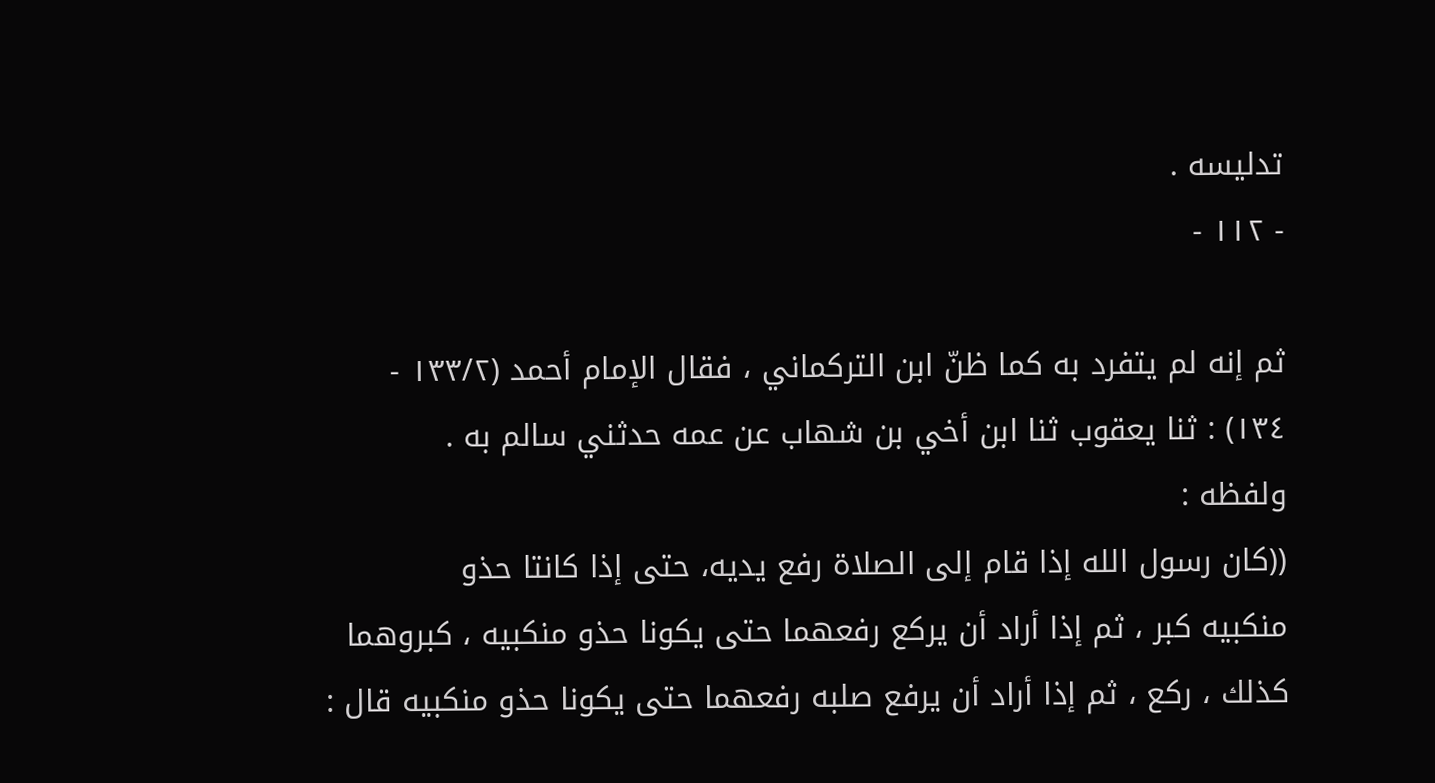تدليسه .
- ١١٢ -

ثم إنه لم يتفرد به كما ظنّ ابن التركماني ، فقال الإمام أحمد (١٣٣/٢ -
١٣٤) : ثنا يعقوب ثنا ابن أخي بن شهاب عن عمه حدثني سالم به .
ولفظه :
((كان رسول الله إذا قام إلى الصلاة رفع يديه، حتى إذا كانتا حذو
منكبيه كبر ، ثم إذا أراد أن يركع رفعهما حتى يكونا حذو منكبيه ، كبروهما
كذلك ، ركع ، ثم إذا أراد أن يرفع صلبه رفعهما حتى يكونا حذو منكبيه قال :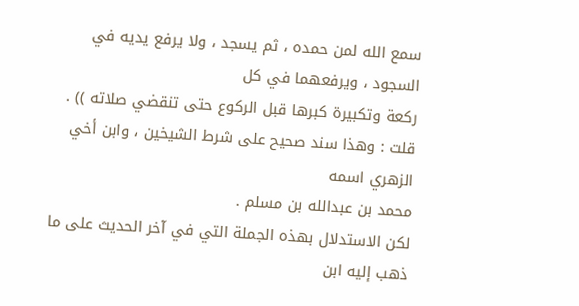سمع الله لمن حمده ، ثم يسجد ، ولا يرفع يديه في السجود ، ويرفعهما في كل
ركعة وتكبيرة كبرها قبل الركوع حتى تنقضي صلاته )) .
قلت : وهذا سند صحيح على شرط الشيخين ، وابن أخي الزهري اسمه
محمد بن عبدالله بن مسلم .
لكن الاستدلال بهذه الجملة التي في آخر الحديث على ما ذهب إليه ابن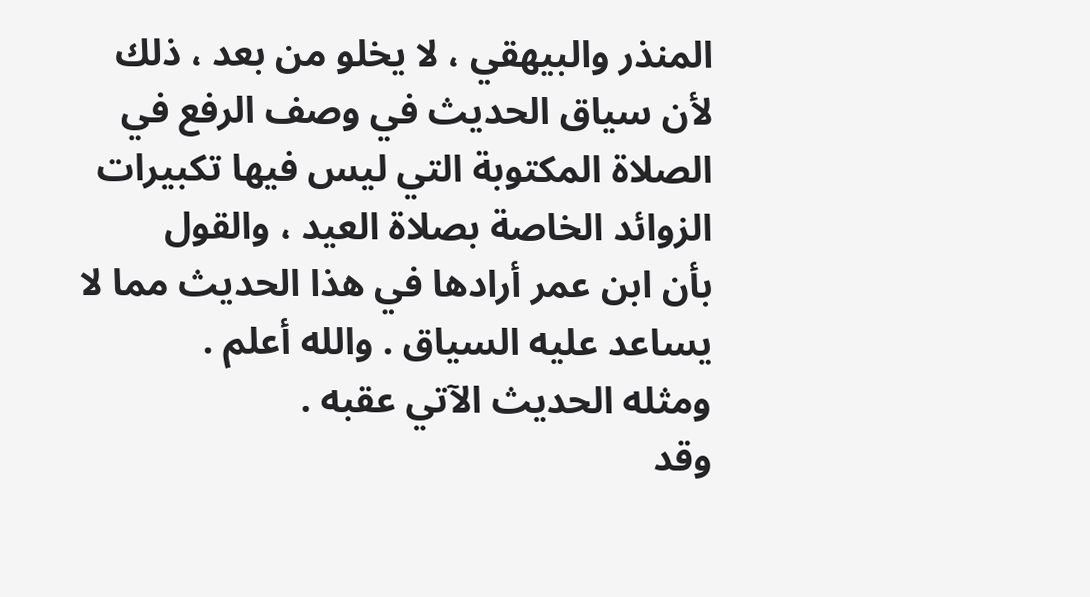المنذر والبيهقي ، لا يخلو من بعد ، ذلك لأن سياق الحديث في وصف الرفع في
الصلاة المكتوبة التي ليس فيها تكبيرات الزوائد الخاصة بصلاة العيد ، والقول
بأن ابن عمر أرادها في هذا الحديث مما لا يساعد عليه السياق . والله أعلم .
ومثله الحديث الآتي عقبه .
وقد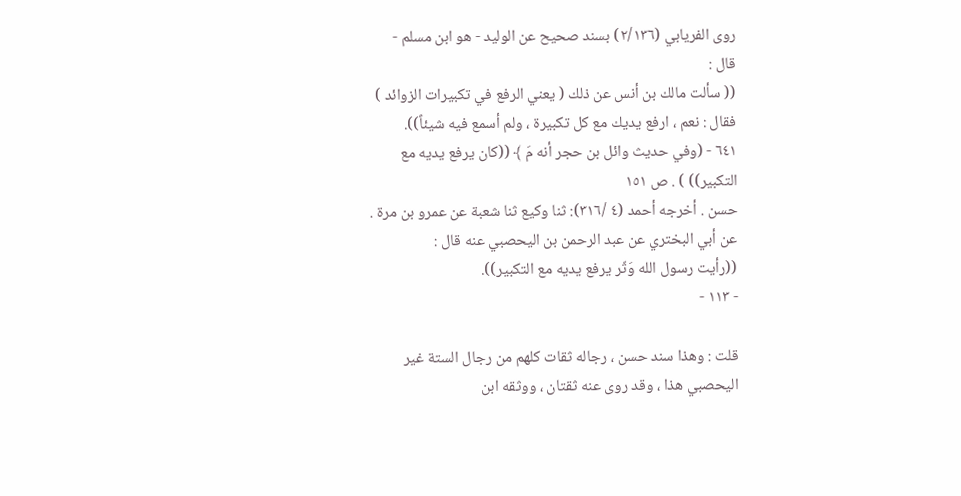روی الفريابي (٢/١٣٦) بسند صحيح عن الوليد - هو ابن مسلم -
قال :
(( سألت مالك بن أنس عن ذلك ( يعني الرفع في تكبيرات الزوائد )
فقال : نعم ، ارفع يديك مع كل تكبيرة ، ولم أسمع فيه شيئاً)).
٦٤١ - (وفي حديث وائل بن حجر أنه مَ ﴾ ((كان يرفع يديه مع
التكبير)) ) . ص ١٥١
حسن . أخرجه أحمد (٤ /٣١٦): ثنا وكيع ثنا شعبة عن عمرو بن مرة .
عن أبي البختري عن عبد الرحمن بن اليحصبي عنه قال :
((رأيت رسول الله وَثّر يرفع يديه مع التكبير)).
- ١١٣ -

قلت : وهذا سند حسن ، رجاله ثقات كلهم من رجال الستة غير
اليحصبي هذا ، وقد روى عنه ثقتان ، ووثقه ابن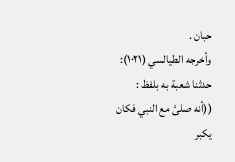حبان .
وأخرجه الطيالسي (١٠٢١): حدثنا شعبة به بلفظ :
((أنه صلىَّ مع النبي فكان يكبر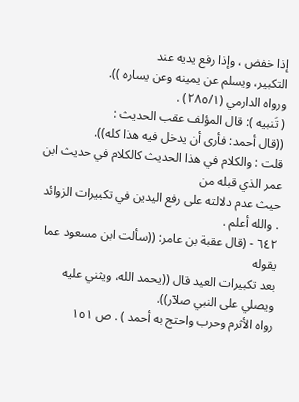إذا خفض ، وإذا رفع يديه عند
التكبير، ويسلم عن يمينه وعن يساره )).
ورواه الدارمي (٢٨٥/١) .
( تَنبيه ): قال المؤلف عقب الحديث :
((قال أحمد: فأرى أن يدخل فيه هذا كله)).
قلت : والكلام في هذا الحدیث کالكلام في حديث ابن عمر الذي قبله من
حيث عدم دلالته على رفع اليدين في تكبيرات الزوائد . والله أعلم .
٦٤٢ - (قال عقبة بن عامر: ((سألت ابن مسعود عما يقوله
بعد تكبيرات العيد قال ((يحمد الله، ويثني عليه ويصلي على النبي صلآر)).
رواه الأثرم وحرب واحتج به أحمد ) . ص ١٥١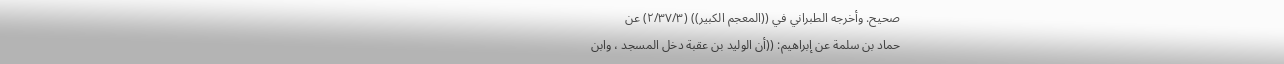صحيح. وأخرجه الطبراني في ((المعجم الكبير)) (٢/٣٧/٣) عن
حماد بن سلمة عن إبراهيم: ((أن الوليد بن عقبة دخل المسجد ، وابن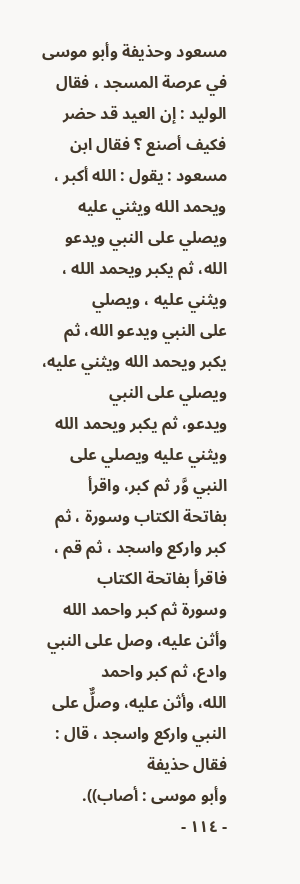مسعود وحذيفة وأبو موسى في عرصة المسجد ، فقال الوليد : إن العيد قد حضر
فكيف أصنع ؟ فقال ابن مسعود : يقول : الله أكبر ، ويحمد الله ويثني عليه
ويصلي على النبي ويدعو الله، ثم يكبر ويحمد الله ، ويثني عليه ، ويصلي
على النبي ويدعو الله، ثم يكبر ويحمد الله ويثني عليه، ويصلي على النبي
ويدعو، ثم يكبر ويحمد الله ويثني عليه ويصلي على النبي وَّر ثم كبر، واقرأ
بفاتحة الكتاب وسورة ، ثم كبر واركع واسجد ، ثم قم ، فاقرأ بفاتحة الكتاب
وسورة ثم كبر واحمد الله وأثن عليه، وصل على النبي وادع، ثم كبر واحمد
الله، وأثن عليه، وصلٌّ على النبي واركع واسجد ، قال : فقال حذيفة
وأبو موسى : أصاب)).
- ١١٤ -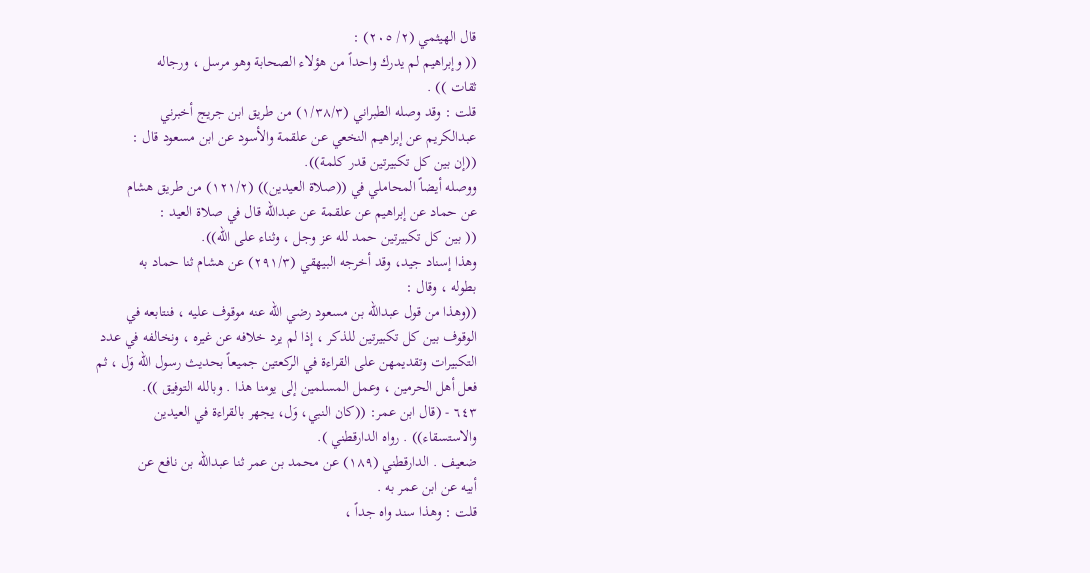قال الهيثمي (٢/ ٢٠٥) :
(( وإبراهيم لم يدرك واحداً من هؤلاء الصحابة وهو مرسل ، ورجاله
ثقات )) .
قلت : وقد وصله الطبراني (١/٣٨/٣) من طريق ابن جريج أخبرني
عبدالكريم عن إبراهيم النخعي عن علقمة والأسود عن ابن مسعود قال :
((إن بين كل تكبيرتين قدر كلمة)).
ووصله أيضاً المحاملي في ((صلاة العيدين)) (١٢١/٢) من طريق هشام
عن حماد عن إبراهيم عن علقمة عن عبدالله قال في صلاة العيد :
(( بين كل تكبيرتين حمد لله عز وجل ، وثناء على الله)).
وهذا إسناد جيد، وقد أخرجه البيهقي (٢٩١/٣) عن هشام ثنا حماد به
بطوله ، وقال :
((وهذا من قول عبدالله بن مسعود رضي الله عنه موقوف عليه ، فنتابعه في
الوقوف بين كل تكبيرتين للذكر ، إذا لم يرد خلافه عن غيره ، ونخالفه في عدد
التكبيرات وتقديمهن على القراءة في الركعتين جميعاً بحديث رسول الله وَل ، ثم
فعل أهل الحرمين ، وعمل المسلمين إلى يومنا هذا . وبالله التوفيق )).
٦٤٣ - (قال ابن عمر: ((كان النبي، وَل، يجهر بالقراءة في العيدين
والاستسقاء)) . رواه الدارقطني ).
ضعيف . الدارقطني (١٨٩) عن محمد بن عمر ثنا عبدالله بن نافع عن
أبيه عن ابن عمر به .
قلت : وهذا سند واه جداً ،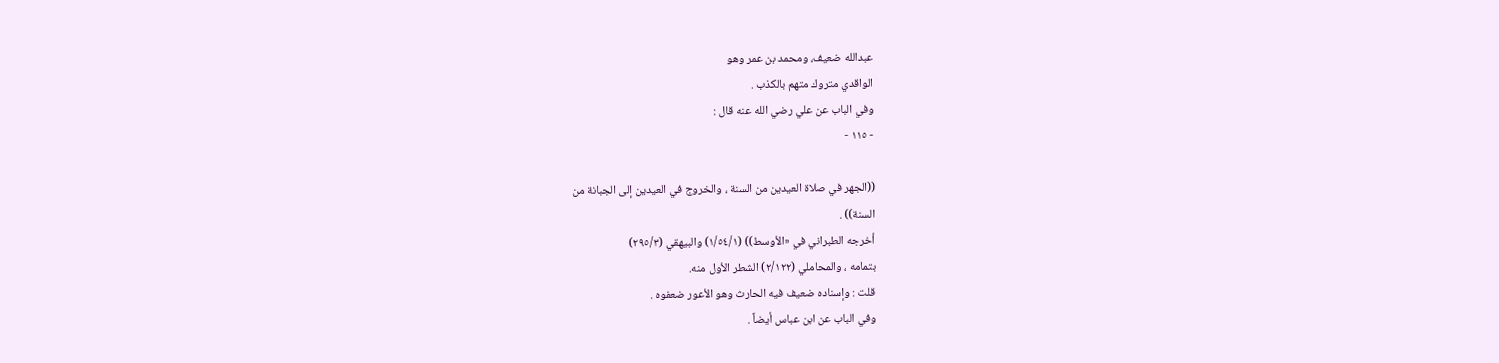عبدالله ضعيف، ومحمد بن عمر وهو
الواقدي متروك متهم بالكذب .
وفي الباب عن علي رضي الله عنه قال :
- ١١٥ -

((الجهر في صلاة العيدين من السنة ، والخروج في العيدين إلى الجبانة من
السنة)) .
أخرجه الطبراني في «الأوسط)) (١/٥٤/١) والبيهقي (٢٩٥/٣)
بتمامه ، والمحاملي (٢/١٢٢) الشطر الأول منه.
قلت : وإسناده ضعيف فيه الحارث وهو الأعور ضعفوه .
وفي الباب عن ابن عباس أيضاً .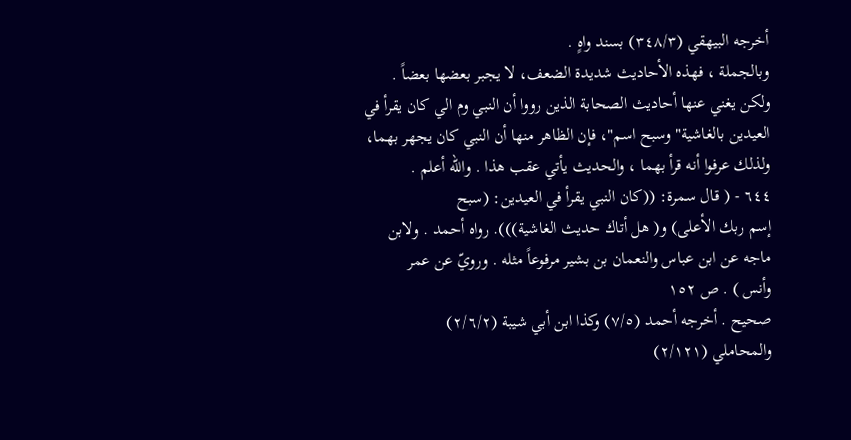أخرجه البيهقي (٣٤٨/٣) بسند واهٍ .
وبالجملة ، فهذه الأحاديث شديدة الضعف، لا يجبر بعضها بعضاً .
ولكن يغني عنها أحاديث الصحابة الذين رووا أن النبي وم الي كان يقرأ في
العيدين بالغاشية" وسبح اسم"، فإن الظاهر منها أن النبي كان يجھر بهما،
ولذلك عرفوا أنه قرأ بهما ، والحديث يأتي عقب هذا . والله أعلم .
٦٤٤ - ( قال سمرة: ((كان النبي يقرأ في العيدين: (سبح
إسم ربك الأعلى) و( هل أتاك حديث الغاشية))). رواه أحمد . ولابن
ماجه عن ابن عباس والنعمان بن بشير مرفوعاً مثله . ورويّ عن عمر
وأنس ) . ص ١٥٢
صحيح . أخرجه أحمد (٧/٥) وكذا ابن أبي شيبة (٢/٦/٢)
والمحاملي (٢/١٢١)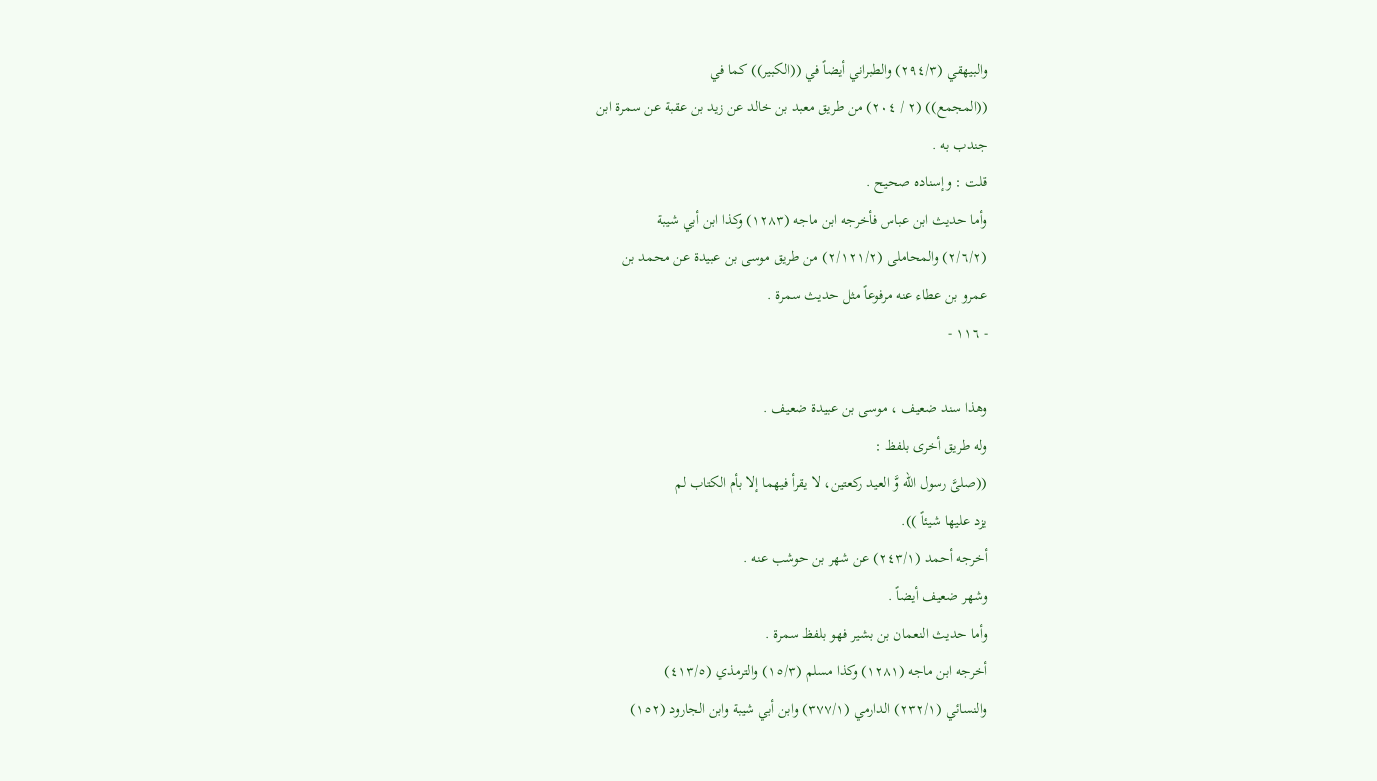والبيهقي (٢٩٤/٣) والطبراني أيضاً في ((الكبير)) كما في
((المجمع)) (٢ / ٢٠٤) من طريق معبد بن خالد عن زيد بن عقبة عن سمرة ابن
جندب به .
قلت : وإسناده صحيح .
وأما حديث ابن عباس فأخرجه ابن ماجه (١٢٨٣) وكذا ابن أبي شيبة
(٢/٦/٢) والمحاملى (٢/١٢١/٢) من طريق موسى بن عبيدة عن محمد بن
عمرو بن عطاء عنه مرفوعاً مثل حديث سمرة .
- ١١٦ -

وهذا سند ضعيف ، موسى بن عبيدة ضعيف .
وله طريق أخرى بلفظ :
((صلىَّ رسول الله وَّ العيد ركعتين، لا يقرأ فيهما إلا بأم الكتاب لم
يزد عليها شيئاً )).
أخرجه أحمد (٢٤٣/١) عن شهر بن حوشب عنه .
وشهر ضعيف أيضاً .
وأما حديث النعمان بن بشير فهو بلفظ سمرة .
أخرجه ابن ماجه (١٢٨١) وكذا مسلم (١٥/٣) والترمذي (٤١٣/٥)
والنسائي (٢٣٢/١) الدارمي (٣٧٧/١) وابن أبي شيبة وابن الجارود (١٥٢)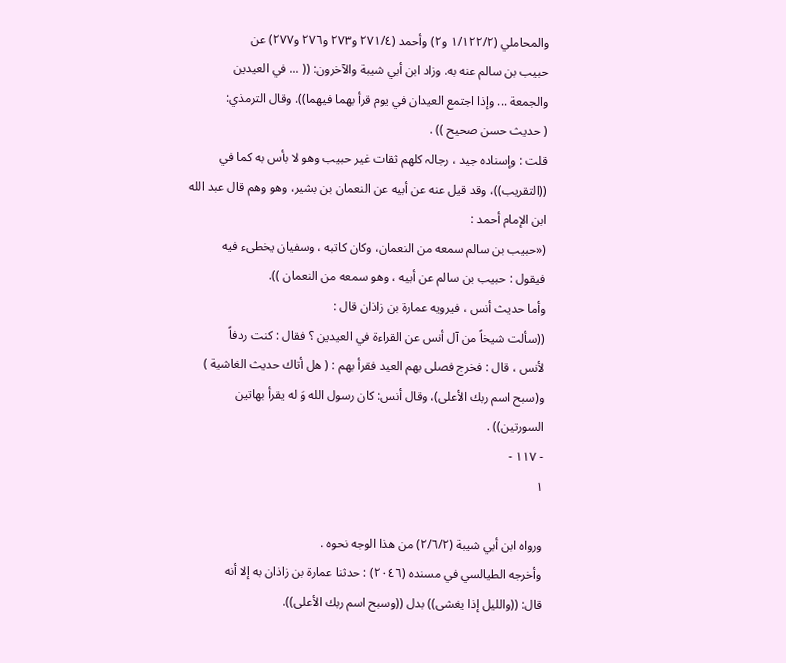والمحاملي (١/١٢٢/٢ و٢) وأحمد (٢٧١/٤ و٢٧٣ و٢٧٦ و٢٧٧) عن
حبيب بن سالم عنه به. وزاد ابن أبي شيبة والآخرون: (( ... في العيدين
والجمعة ... وإذا اجتمع العيدان في يوم قرأ بهما فيهما)). وقال الترمذي:
( حديث حسن صحيح )) .
قلت : وإسناده جید ، رجالہ کلھم ثقات غیر حبيب وهو لا بأس به کما في
((التقريب))، وقد قيل عنه عن أبيه عن النعمان بن بشير، وهو وهم قال عبد الله
ابن الإمام أحمد :
(«حبيب بن سالم سمعه من النعمان، وكان كاتبه ، وسفيان يخطىء فيه
فيقول : حبيب بن سالم عن أبيه ، وهو سمعه من النعمان )).
وأما حديث أنس ، فيرويه عمارة بن زاذان قال :
((سألت شيخاً من آل أنس عن القراءة في العيدين ؟ فقال : كنت ردفاً
لأنس ، قال : فخرج فصلى بهم العيد فقرأ بهم : ( هل أتاك حديث الغاشية )
و(سبح اسم ربك الأعلى)، وقال أنس: كان رسول الله وَ له يقرأ بهاتين
السورتين)) .
- ١١٧ -
١

ورواه ابن أبي شيبة (٢/٦/٢) من هذا الوجه نحوه .
وأخرجه الطيالسي في مسنده (٢٠٤٦) : حدثنا عمارة بن زاذان به إلا أنه
قال: ((والليل إذا يغشى)) بدل ((وسبح اسم ربك الأعلى)).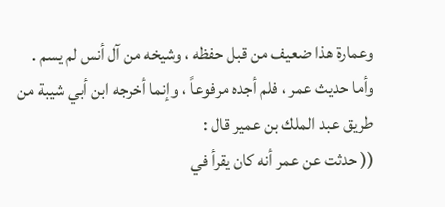وعمارة هذا ضعيف من قبل حفظه ، وشيخه من آل أنس لم يسم .
وأما حديث عمر ، فلم أجده مرفوعاً ، وإنما أخرجه ابن أبي شيبة من
طريق عبد الملك بن عمير قال :
(( حدثت عن عمر أنه كان يقرأ في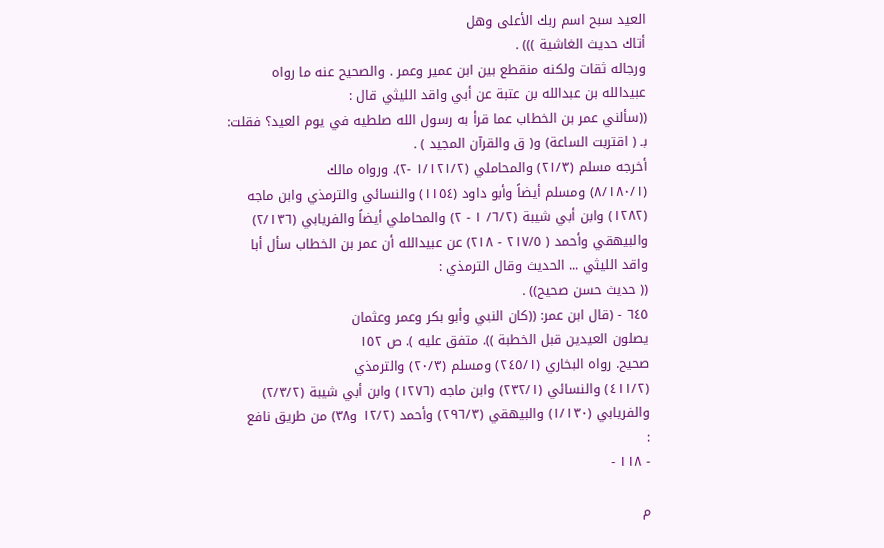العيد سبح اسم ربك الأعلى وهل
أتاك حديث الغاشية ))) .
ورجاله ثقات ولكنه منقطع بين ابن عمير وعمر . والصحيح عنه ما رواه
عبيدالله بن عبدالله بن عتبة عن أبي واقد الليثي قال :
((سألني عمر بن الخطاب عما قرأ به رسول الله صلطيه في يوم العيد؟ فقلت:
بـ ( اقتربت الساعة) و( ق والقرآن المجيد ) .
أخرجه مسلم (٢١/٣) والمحاملي (١/١٢١/٢ -٢). ورواه مالك
(٨/١٨٠/١) ومسلم أيضاً وأبو داود (١١٥٤) والنسائي والترمذي وابن ماجه
(١٢٨٢) وابن أبي شيبة (٦/٢/ ١ - ٢) والمحاملي أيضاً والفريابي (٢/١٣٦)
والبيهقي وأحمد ( ٢١٧/٥ - ٢١٨) عن عبيدالله أن عمر بن الخطاب سأل أبا
واقد الليثي ... الحديث وقال الترمذي :
(( حديث حسن صحيح)) .
٦٤٥ - (قال ابن عمر: ((كان النبي وأبو بكر وعمر وعثمان
يصلون العيدين قبل الخطبة )). متفق عليه ). ص ١٥٢
صحيح. رواه البخاري (٢٤٥/١) ومسلم (٢٠/٣) والترمذي
(٤١١/٢) والنسائي (٢٣٢/١) وابن ماجه (١٢٧٦) وابن أبي شيبة (٢/٣/٢)
والفريابي (١/١٣٠) والبيهقي (٢٩٦/٣) وأحمد (١٢/٢ و٣٨) من طريق نافع
:
- ١١٨ -

م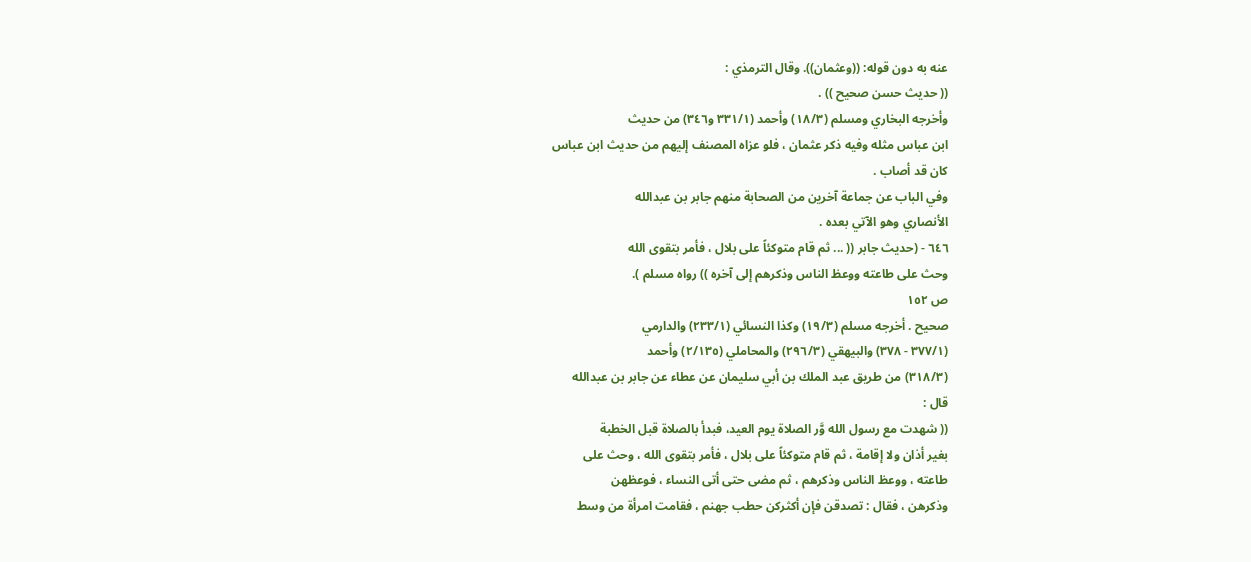عنه به دون قوله: ((وعثمان)). وقال الترمذي :
(( حديث حسن صحيح )) .
وأخرجه البخاري ومسلم (١٨/٣) وأحمد (٣٣١/١ و٣٤٦) من حديث
ابن عباس مثله وفيه ذكر عثمان ، فلو عزاه المصنف إليهم من حديث ابن عباس
كان قد أصاب .
وفي الباب عن جماعة آخرين من الصحابة منهم جابر بن عبدالله
الأنصاري وهو الآتي بعده .
٦٤٦ - (حديث جابر (( ... ثم قام متوكئاً على بلال ، فأمر بتقوى الله
وحث على طاعته ووعظ الناس وذكرهم إلى آخره )) رواه مسلم ).
ص ١٥٢
صحيح . أخرجه مسلم (١٩/٣) وكذا النسائي (٢٣٣/١) والدارمي
(٣٧٧/١ - ٣٧٨) والبيهقي (٢٩٦/٣) والمحاملي (٢/١٣٥) وأحمد
(٣١٨/٣) من طريق عبد الملك بن أبي سليمان عن عطاء عن جابر بن عبدالله
قال :
(( شهدت مع رسول الله وَّر الصلاة يوم العيد، فبدأ بالصلاة قبل الخطبة
بغير أذان ولا إقامة ، ثم قام متوكئاً على بلال ، فأمر بتقوى الله ، وحث على
طاعته ، ووعظ الناس وذكرهم ، ثم مضى حتى أتى النساء ، فوعظهن
وذكرهن ، فقال : تصدقن فإن أكثركن حطب جهنم ، فقامت امرأة من وسط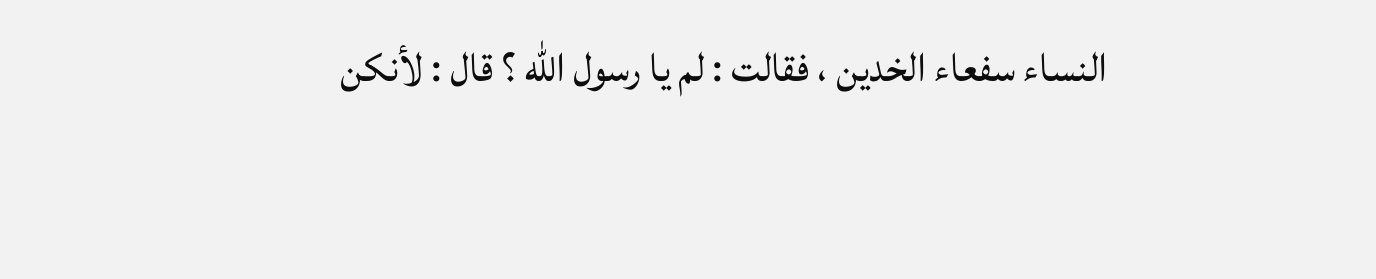النساء سفعاء الخدين ، فقالت : لم يا رسول الله ؟ قال : لأنكن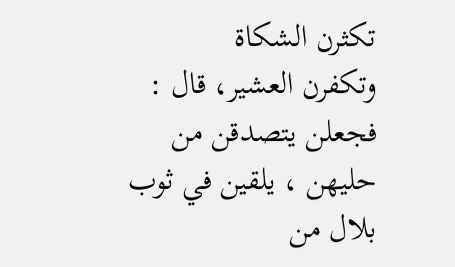تكثرن الشكاة
وتكفرن العشير، قال : فجعلن يتصدقن من حليهن ، يلقين في ثوب بلال من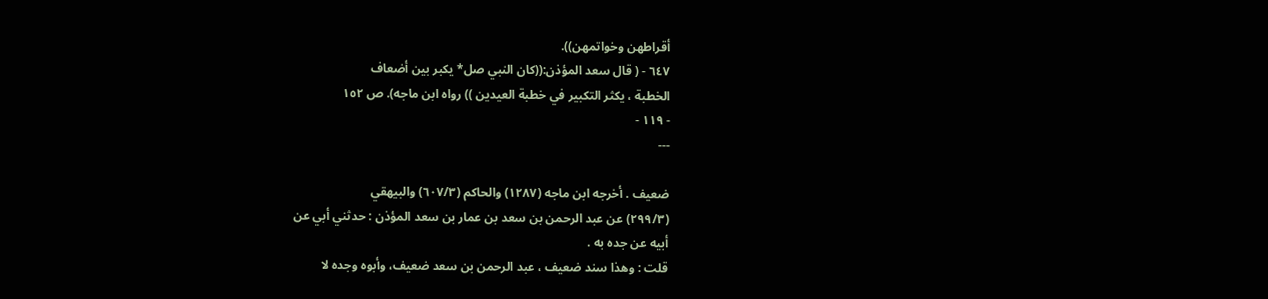أقراطهن وخواتمهن)).
٦٤٧ - ( قال سعد المؤذن:((كان النبي صل* يكبر بين أضعاف
الخطبة ، يكثر التكبير في خطبة العيدين )) رواه ابن ماجه). ص ١٥٢
- ١١٩ -
---

ضعيف . أخرجه ابن ماجه (١٢٨٧) والحاكم (٦٠٧/٣) والبيهقي
(٢٩٩/٣) عن عبد الرحمن بن سعد بن عمار بن سعد المؤذن : حدثني أبي عن
أبيه عن جده به .
قلت : وهذا سند ضعيف ، عبد الرحمن بن سعد ضعيف، وأبوه وجده لا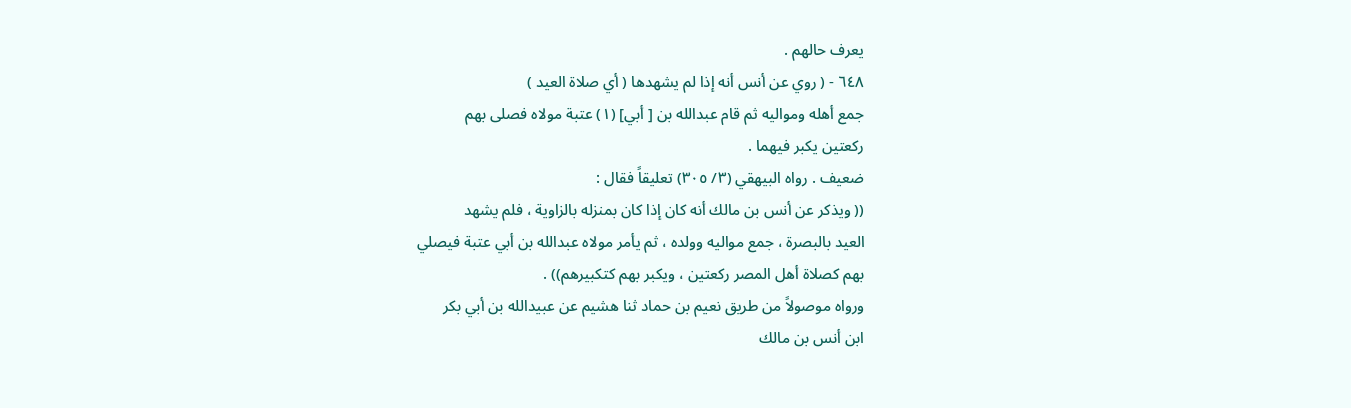يعرف حالهم .
٦٤٨ - ( روي عن أنس أنه إذا لم يشهدها ( أي صلاة العيد )
جمع أهله ومواليه ثم قام عبدالله بن [ أبي] (١) عتبة مولاه فصلى بهم
رکعتین یکبر فیھما .
ضعيف . رواه البيهقي (٣/ ٣٠٥) تعليقاً فقال :
(( ويذكر عن أنس بن مالك أنه كان إذا كان بمنزله بالزاوية ، فلم يشهد
العيد بالبصرة ، جمع مواليه وولده ، ثم يأمر مولاه عبدالله بن أبي عتبة فيصلي
بهم كصلاة أهل المصر ركعتين ، ويكبر بهم كتكبيرهم)) .
ورواه موصولاً من طريق نعيم بن حماد ثنا هشيم عن عبيدالله بن أبي بكر
ابن أنس بن مالك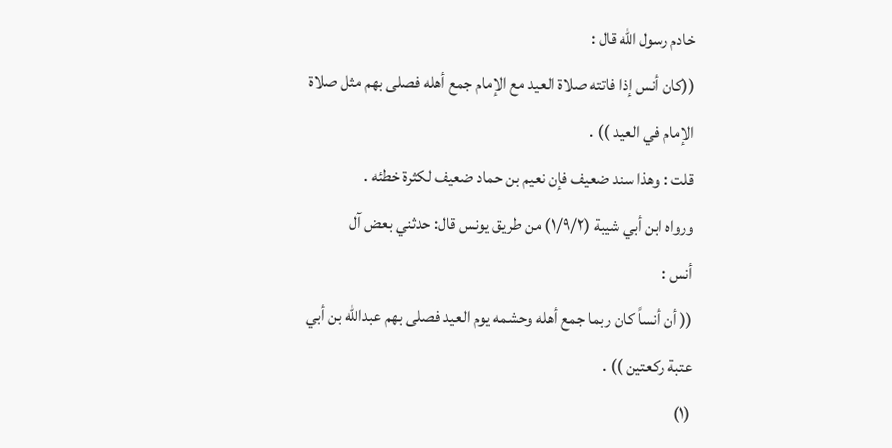خادم رسول الله قال :
((كان أنس إذا فاتته صلاة العيد مع الإمام جمع أهله فصلى بهم مثل صلاة
الإمام في العيد )) .
قلت : وهذا سند ضعيف فإن نعيم بن حماد ضعيف لكثرة خطئه .
ورواه ابن أبي شيبة (١/٩/٢) من طريق يونس قال: حدثني بعض آل
أنس :
(( أن أنساً کان ربما جمع أهله وحشمه يوم العيد فصلى بهم عبدالله بن أبي
عتبة ركعتين )) .
(١)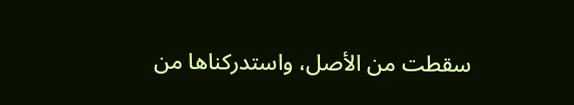سقطت من الأصل، واستدركناها من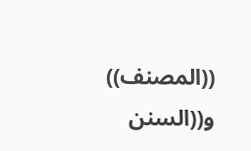((المصنف)) و((السنن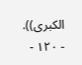الكبرى)).
- ١٢٠ -